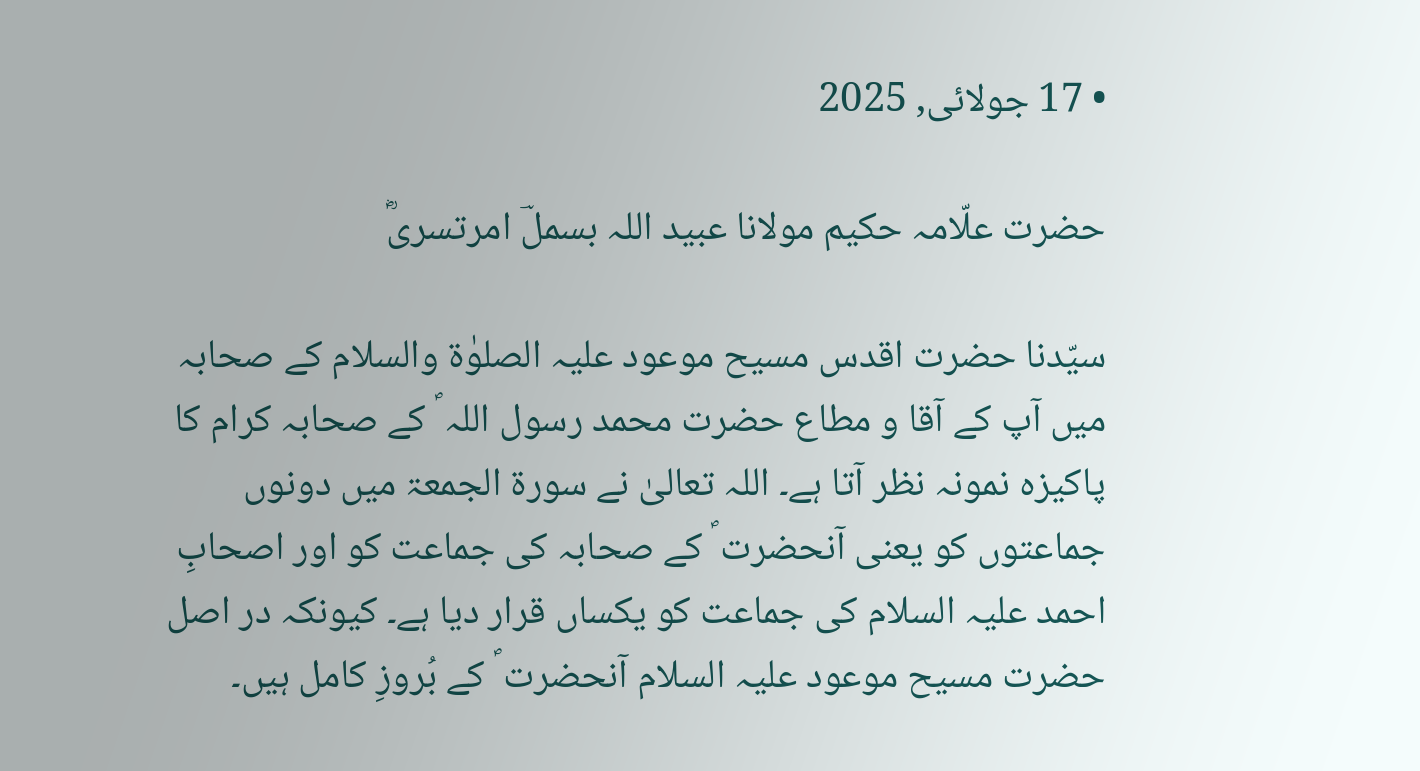• 17 جولائی, 2025

حضرت علّامہ حکیم مولانا عبید اللہ بسملؔ امرتسریؓ

سیّدنا حضرت اقدس مسیح موعود علیہ الصلوٰة والسلام کے صحابہ میں آپ کے آقا و مطاع حضرت محمد رسول اللہ ؐ کے صحابہ کرام کا پاکیزہ نمونہ نظر آتا ہے۔ اللہ تعالیٰ نے سورة الجمعۃ میں دونوں جماعتوں کو یعنی آنحضرت ؐ کے صحابہ کی جماعت کو اور اصحابِ احمد علیہ السلام کی جماعت کو یکساں قرار دیا ہے۔ کیونکہ در اصل حضرت مسیح موعود علیہ السلام آنحضرت ؐ کے بُروزِ کامل ہیں۔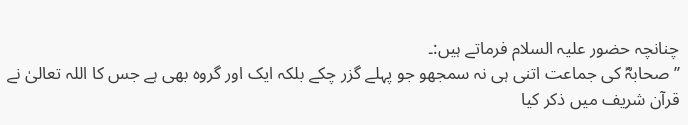چنانچہ حضور علیہ السلام فرماتے ہیں:۔
’’صحابہؓ کی جماعت اتنی ہی نہ سمجھو جو پہلے گزر چکے بلکہ ایک اور گروہ بھی ہے جس کا اللہ تعالیٰ نے قرآن شریف میں ذکر کیا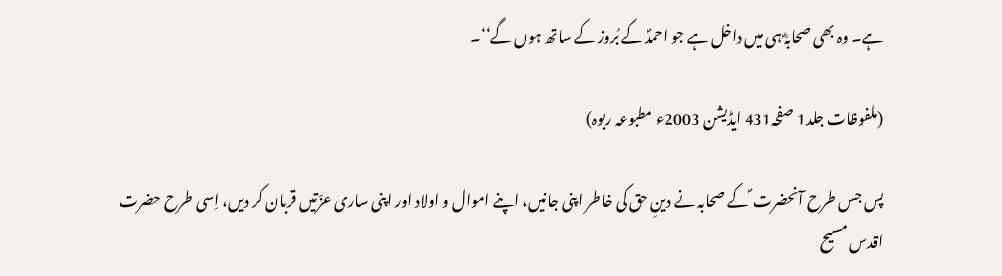ہے۔ وہ بھی صحابہؓ ہی میں داخل ہے جو احمدؐ کے بُروز کے ساتھ ہوں گے‘‘۔

(ملفوظات جلد1 صفحہ431 ایڈیشن 2003ء مطبوعہ ربوہ)

پس جس طرح آنحضرت ؐ کے صحابہ نے دینِ حق کی خاطر اپنی جانیں، اپنے اموال و اولاد اور اپنی ساری عزّتیں قربان کر دیں، اِسی طرح حضرت اقدس مسیح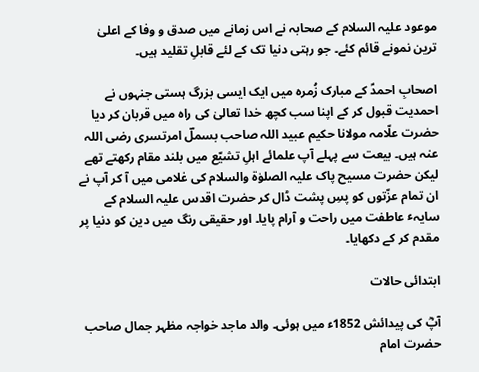موعود علیہ السلام کے صحابہ نے اس زمانے میں صدق و وفا کے اعلیٰ ترین نمونے قائم کئے۔ جو رہتی دنیا تک کے لئے قابلِ تقلید ہیں۔

اصحابِ احمدؑ کے مبارک زُمرہ میں ایک ایسی بزرگ ہستی جنہوں نے احمدیت قبول کر کے اپنا سب کچھ خدا تعالیٰ کی راہ میں قربان کر دیا حضرت علّامہ مولانا حکیم عبید اللہ صاحب بسملؔ امرتسری رضی اللہ عنہ ہیں۔ بیعت سے پہلے آپ علمائے اہلِ تشیّع میں بلند مقام رکھتے تھے لیکن حضرت مسیح پاک علیہ الصلوٰة والسلام کی غلامی میں آ کر آپ نے ان تمام عزّتوں کو پسِ پشت ڈال کر حضرت اقدس علیہ السلام کے سایہٴ عاطفت میں راحت و آرام پایا۔ اور حقیقی رنگ میں دین کو دنیا پر مقدم کر کے دکھایا۔

ابتدائی حالات

آپؓ کی پیدائش 1852ء میں ہوئی۔ والد ماجد خواجہ مظہر جمال صاحب حضرت امام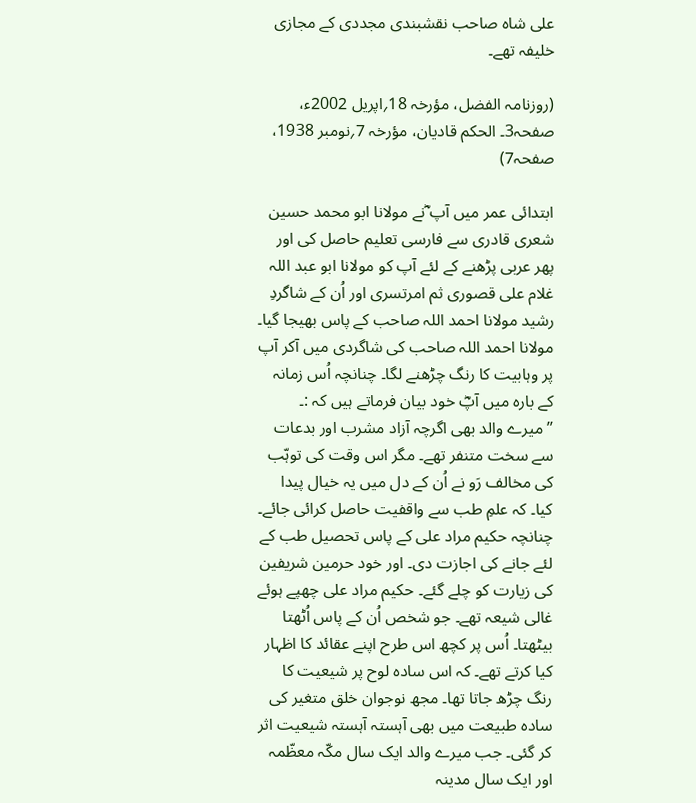علی شاہ صاحب نقشبندی مجددی کے مجازی خلیفہ تھے۔

(روزنامہ الفضل، مؤرخہ 18؍اپریل 2002ء، صفحہ3۔ الحکم قادیان، مؤرخہ 7؍نومبر 1938، صفحہ7)

ابتدائی عمر میں آپ ؓنے مولانا ابو محمد حسین شعری قادری سے فارسی تعلیم حاصل کی اور پھر عربی پڑھنے کے لئے آپ کو مولانا ابو عبد اللہ غلام علی قصوری ثم امرتسری اور اُن کے شاگردِ رشید مولانا احمد اللہ صاحب کے پاس بھیجا گیا۔ مولانا احمد اللہ صاحب کی شاگردی میں آکر آپ پر وہابیت کا رنگ چڑھنے لگا۔ چنانچہ اُس زمانہ کے بارہ میں آپؓ خود بیان فرماتے ہیں کہ :۔
’’میرے والد بھی اگرچہ آزاد مشرب اور بدعات سے سخت متنفر تھے۔ مگر اس وقت کی توہّب کی مخالف رَو نے اُن کے دل میں یہ خیال پیدا کیا۔ کہ علمِ طب سے واقفیت حاصل کرائی جائے۔ چنانچہ حکیم مراد علی کے پاس تحصیل طب کے لئے جانے کی اجازت دی۔ اور خود حرمین شریفین کی زیارت کو چلے گئے۔ حکیم مراد علی چھپے ہوئے غالی شیعہ تھے۔ جو شخص اُن کے پاس اُٹھتا بیٹھتا۔ اُس پر کچھ اس طرح اپنے عقائد کا اظہار کیا کرتے تھے۔ کہ اس سادہ لوح پر شیعیت کا رنگ چڑھ جاتا تھا۔ مجھ نوجوان خلق متغیر کی سادہ طبیعت میں بھی آہستہ آہستہ شیعیت اثر کر گئی۔ جب میرے والد ایک سال مکّہ معظّمہ اور ایک سال مدینہ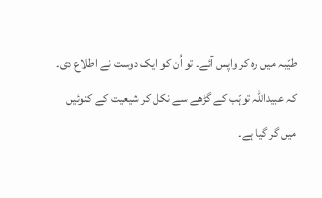طیّبہ میں رہ کر واپس آئے۔ تو اُن کو ایک دوست نے اطلاع دی۔ کہ عبیداللہ توہّب کے گڑھے سے نکل کر شیعیت کے کنوئیں میں گر گیا ہے۔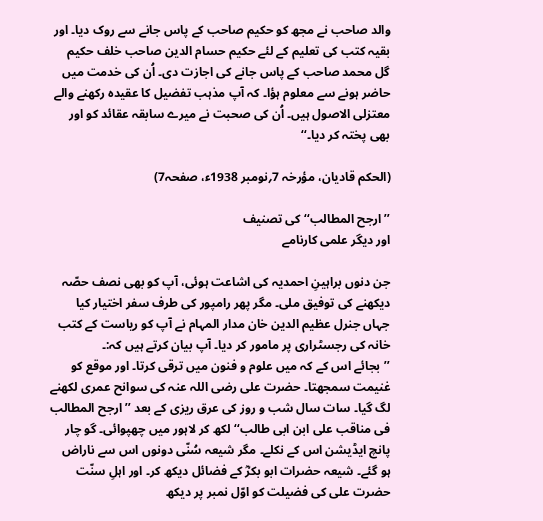والد صاحب نے مجھ کو حکیم صاحب کے پاس جانے سے روک دیا۔ اور بقیہ کتب کی تعلیم کے لئے حکیم حسام الدین صاحب خلف حکیم گل محمد صاحب کے پاس جانے کی اجازت دی۔ اُن کی خدمت میں حاضر ہونے سے معلوم ہؤا۔ کہ آپ مذہب تفضیل کا عقیدہ رکھنے والے معتزلی الاصول ہیں۔ اُن کی صحبت نے میرے سابقہ عقائد کو اور بھی پختہ کر دیا۔‘‘

(الحکم قادیان، مؤرخہ 7؍نومبر 1938ء، صفحہ7)

’’ارجح المطالب‘‘ کی تصنیف
اور دیگر علمی کارنامے

جن دنوں براہینِ احمدیہ کی اشاعت ہوئی، آپ کو بھی نصف حصّہ دیکھنے کی توفیق ملی۔ مگر پھر رامپور کی طرف سفر اختیار کیا جہاں جنرل عظیم الدین خان مدار المہام نے آپ کو ریاست کے کتب خانہ کی رجسٹراری پر مامور کر دیا۔ آپ بیان کرتے ہیں کہ:۔
’’بجائے اس کے کہ میں علوم و فنون میں ترقی کرتا۔ اور موقع کو غنیمت سمجھتا۔ حضرت علی رضی اللہ عنہ کی سوانح عمری لکھنے لگ گیا۔ سات سال شب و روز کی عرق ریزی کے بعد ’’ارجح المطالب فی مناقب علی ابن ابی طالب‘‘ لکھ کر لاہور میں چھپوائی۔ گو چار پانچ ایڈیشن اس کے نکلے۔ مگر شیعہ سُنّی دونوں اس سے ناراض ہو گئے۔ شیعہ حضرات ابو بکرؓ کے فضائل دیکھ کر۔ اور اہلِ سنّت حضرت علی کی فضیلت کو اوّل نمبر پر دیکھ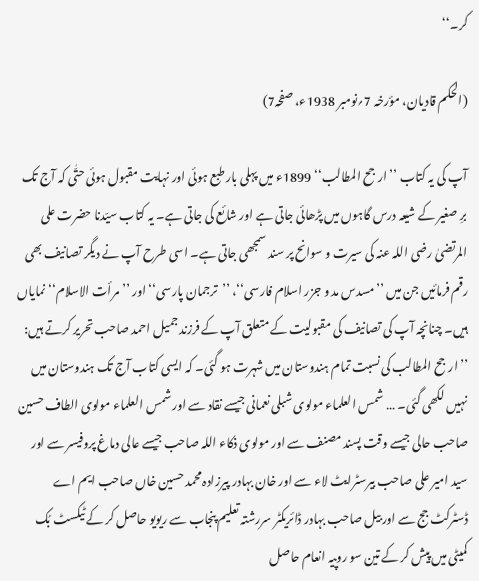کر۔‘‘

(الحکم قادیان، مؤرخہ 7؍نومبر 1938ء، صفحہ7)

آپ کی یہ کتاب ’’ارجح المطالب‘‘ 1899ء میں پہلی بار طبع ہوئی اور نہایت مقبول ہوئی حتّٰی کہ آج تک برِ صغیر کے شیعہ درس گاہوں میں پڑھائی جاتی ہے اور شائع کی جاتی ہے۔ یہ کتاب سیّدنا حضرت علی المرتضیٰ رضی اللہ عنہ کی سیرت و سوانح پر سند سمجھی جاتی ہے۔ اسی طرح آپ نے دیگر تصانیف بھی رقم فرمائیں جن میں ’’مسدس مد و جزر اسلام فارسی‘‘، ’’ترجمان پارسی‘‘ اور ’’مرأت الاسلام‘‘ نمایاں ہیں۔ چنانچہ آپ کی تصانیف کی مقبولیت کے متعلق آپ کے فرزند جمیل احمد صاحب تحریر کرتے ہیں:
’’ارجح المطالب کی نسبت تمام ہندوستان میں شہرت ہو گئی۔ کہ ایسی کتاب آج تک ہندوستان میں نہیں لکھی گئی۔ … شمس العلماء مولوی شبلی نعمانی جیسے نقاد سے اور شمس العلماء مولوی الطاف حسین صاحب حالی جیسے وقت پسند مصنف سے اور مولوی ذکاء اللہ صاحب جیسے عالی دماغ پروفیسر سے اور سید امیر علی صاحب بیرسٹرایٹ لاء سے اور خان بہادر پیرزادہ محمد حسین خاں صاحب ایم اے ڈسٹرکٹ جج سے اور بیل صاحب بہادر ڈائریکٹر سررشتہ تعلیم پنجاب سے ریویو حاصل کر کے ٹیکسٹ بُک کمیٹی میں پیش کر کے تین سو روپیہ انعام حاصل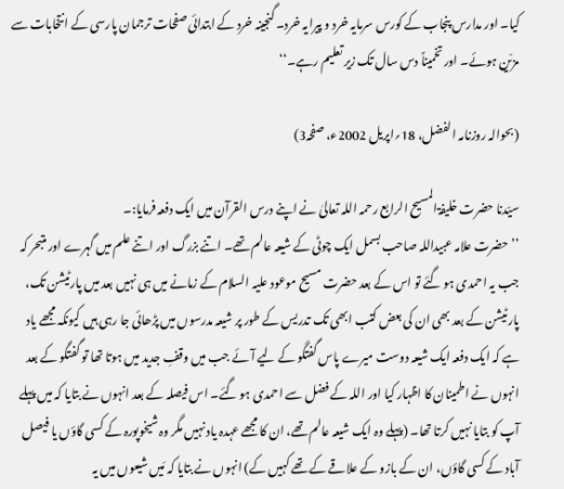کیا۔ اور مدارس پنجاب کے کورس سرمایہ خرد و پیرایہ خرد۔ گنجینہ خرد کے ابتدائی صفحات ترجمان پارسی کے انتخابات سے مزیّن ہوئے۔ اور تخمیناً دس سال تک زیر تعلیم رہے۔‘‘

(بحوالہ روزنامہ الفضل، 18؍اپریل 2002ء، صفحہ3)

سیّدنا حضرت خلیفۃالمسیح الرابع رحمہ اللہ تعالیٰ نے اپنے درس القرآن میں ایک دفعہ فرمایا:۔
’’حضرت علامہ عبیداللہ صاحب بسمل ایک چوٹی کے شیعہ عالم تھے۔ اتنے بزرگ اور اتنے علم میں گہرے اور متبحر کہ جب یہ احمدی ہو گئے تو اس کے بعد حضرت مسیح موعود علیہ السلام کے زمانے میں ہی نہیں بعد میں پارٹیشن تک، پارٹیشن کے بعد بھی ان کی بعض کتب ابھی تک تدریس کے طور پر شیعہ مدرسوں میں پڑھائی جا رہی ہیں کیونکہ مجھے یاد ہے کہ ایک دفعہ ایک شیعہ دوست میرے پاس گفتگو کے لیے آئے جب میں وقفِ جدید میں ہوتا تھا تو گفتگو کے بعد انہوں نے اطمینان کا اظہار کیا اور اللہ کے فضل سے احمدی ہو گئے۔ اس فیصلہ کے بعد انہوں نے بتایا کہ میں پہلے آپ کو بتایا نہیں کرتا تھا۔ (پہلے وہ ایک شیعہ عالم تھے، ان کا مجھے عہدہ یاد نہیں مگر وہ شیخوپورہ کے کسی گاؤں یا فیصل آباد کے کسی گاؤں، ان کے بازو کے علاقے کے تھے کہیں کے) انہوں نے بتایا کہ مَیں شیعوں میں یہ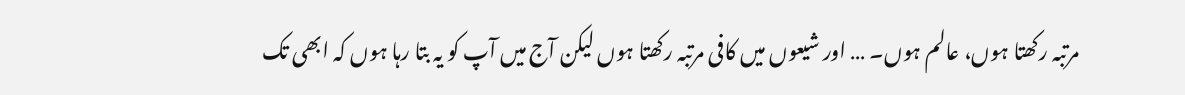مرتبہ رکھتا ہوں، عالم ہوں۔ … اور شیعوں میں کافی مرتبہ رکھتا ہوں لیکن آج میں آپ کو یہ بتا رہا ہوں کہ ابھی تک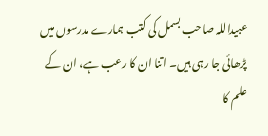عبیداللہ صاحب بسمل کی کتب ہمارے مدرسوں میں پڑھائی جا رہی ہیں۔ اتنا ان کا رعب ہے، ان کے علم کا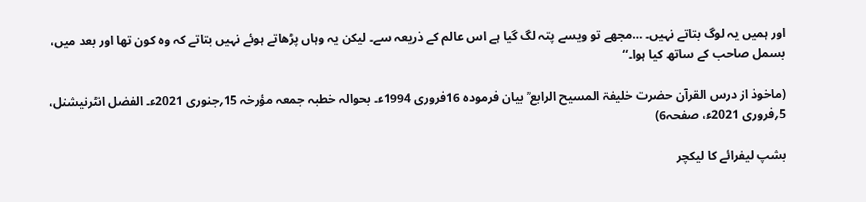اور ہمیں یہ لوگ بتاتے نہیں۔ …مجھے تو ویسے پتہ لگ گیا ہے اس عالم کے ذریعہ سے۔ لیکن یہ وہاں پڑھاتے ہوئے نہیں بتاتے کہ وہ کون تھا اور بعد میں، بسمل صاحب کے ساتھ کیا ہوا۔‘‘

(ماخوذ از درس القرآن حضرت خلیفۃ المسیح الرابع ؒ بیان فرمودہ 16فروری 1994ء۔ بحوالہ خطبہ جمعہ مؤرخہ 15؍جنوری 2021ء۔ الفضل انٹرنیشنل، 5؍فروری 2021ء، صفحہ6)

بشپ لیفرائے کا لیکچر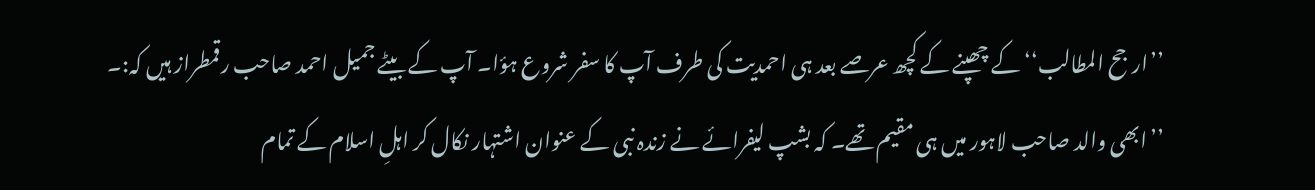’’ارجح المطالب‘‘ کے چھپنے کے کچھ عرصے بعد ہی احمدیت کی طرف آپ کا سفر شروع ہؤا۔ آپ کے بیٹے جمیل احمد صاحب رقمطراز ہیں کہ:۔
’’ابھی والد صاحب لاہور میں ہی مقیم تھے۔ کہ بشپ لیفرائے نے زندہ نبی کے عنوان اشتہار نکال کر اہلِ اسلام کے تمام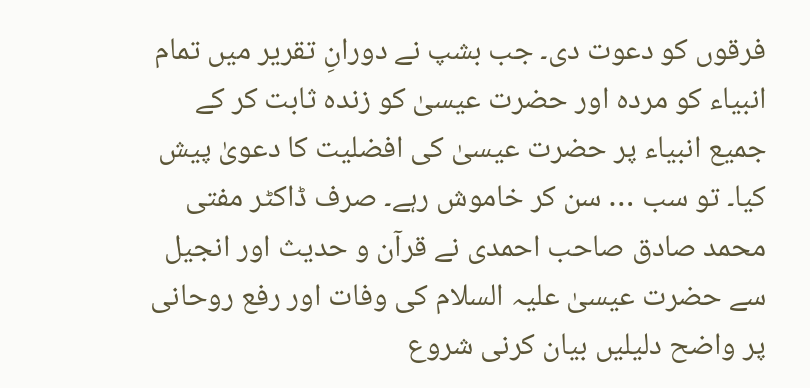فرقوں کو دعوت دی۔ جب بشپ نے دورانِ تقریر میں تمام انبیاء کو مردہ اور حضرت عیسیٰ کو زندہ ثابت کر کے جمیع انبیاء پر حضرت عیسیٰ کی افضلیت کا دعویٰ پیش کیا۔ تو سب … سن کر خاموش رہے۔ صرف ڈاکٹر مفتی محمد صادق صاحب احمدی نے قرآن و حدیث اور انجیل سے حضرت عیسیٰ علیہ السلام کی وفات اور رفع روحانی پر واضح دلیلیں بیان کرنی شروع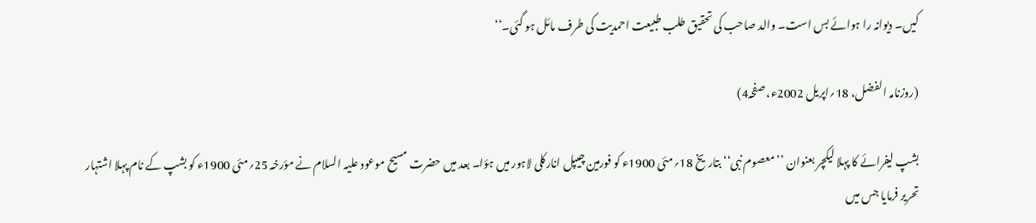کیں۔ دیوانہ را ہوائے بس است۔ والد صاحب کی تحقیق طلب طبیعت احمدیت کی طرف مائل ہو گئی۔‘‘

(روزنامہ الفضل، 18؍اپریل 2002ء، صفحہ4)

بشپ لیفرائے کا پہلا لیکچر بعنوان ’’معصوم نبی‘‘ بتاریخ 18؍مئی 1900ء کو فورمین چیپل انارکلی لاہور میں ہؤا۔ بعد میں حضرت مسیح موعود علیہ السلام نے مؤرخہ 25؍مئی 1900ء کو بشپ کے نام پہلا اشتہار تحریر فرمایا جس میں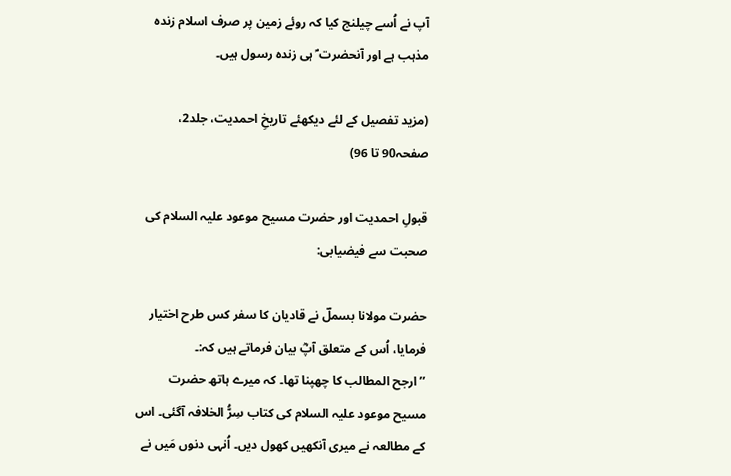آپ نے اُسے چیلنج کیا کہ روئے زمین پر صرف اسلام زندہ مذہب ہے اور آنحضرت ؐ ہی زندہ رسول ہیں۔

(مزید تفصیل کے لئے دیکھئے تاریخِ احمدیت، جلد2، صفحہ90 تا 96)

قبولِ احمدیت اور حضرت مسیح موعود علیہ السلام کی صحبت سے فیضیابی:

حضرت مولانا بسملؔ نے قادیان کا سفر کس طرح اختیار فرمایا، اُس کے متعلق آپؓ بیان فرماتے ہیں کہ:۔
’’ارجح المطالب کا چھپنا تھا۔ کہ میرے ہاتھ حضرت مسیح موعود علیہ السلام کی کتاب سِرُّ الخلافہ آگئی۔ اس کے مطالعہ نے میری آنکھیں کھول دیں۔ اُنہی دنوں مَیں نے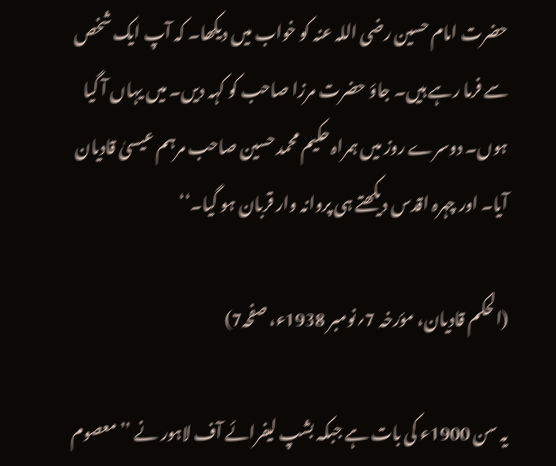حضرت امام حسین رضی اللہ عنہ کو خواب میں دیکھا۔ کہ آپ ایک شخص سے فرما رہے ہیں۔ جاؤ حضرت مرزا صاحب کو کہہ دیں۔ میں یہاں آ گیا ہوں۔ دوسرے روز میں ہمراہ حکیم محمد حسین صاحب مرہم عیسیٰ قادیان آیا۔ اور چہرہ اقدس دیکھتے ہی پروانہ وار قربان ہو گیا۔‘‘

(الحکم قادیان، مؤرخہ 7؍نومبر 1938ء، صفحہ7)

یہ سن 1900ء کی بات ہے جبکہ بشپ لیفرائے آف لاہور نے ’’معصوم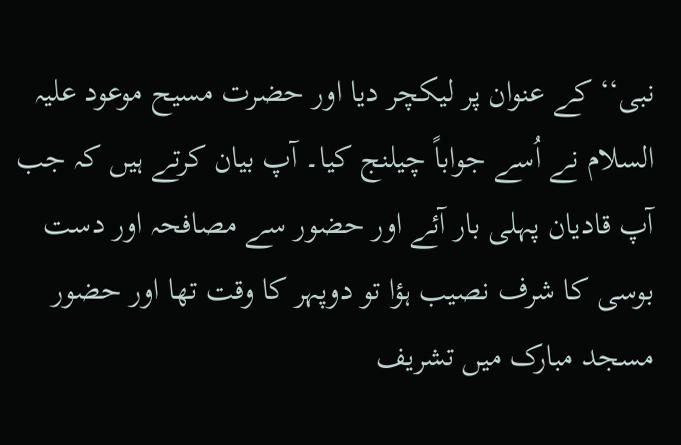نبی‘‘ کے عنوان پر لیکچر دیا اور حضرت مسیح موعود علیہ السلام نے اُسے جواباً چیلنج کیا۔ آپ بیان کرتے ہیں کہ جب آپ قادیان پہلی بار آئے اور حضور سے مصافحہ اور دست بوسی کا شرف نصیب ہؤا تو دوپہر کا وقت تھا اور حضور مسجد مبارک میں تشریف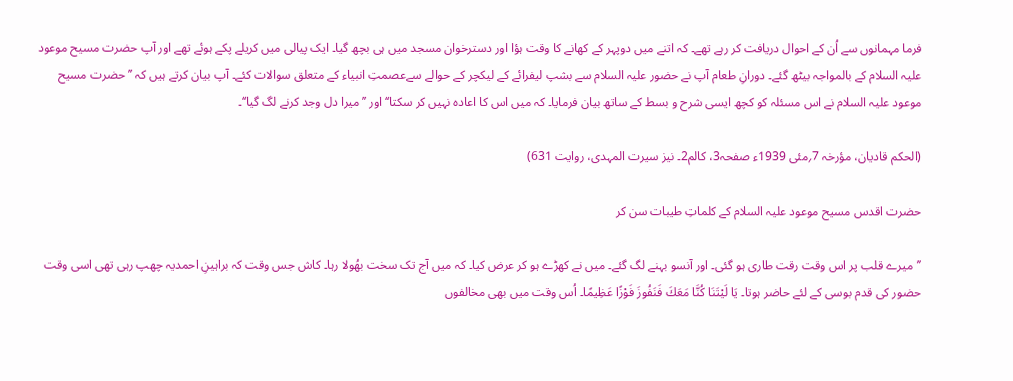فرما مہمانوں سے اُن کے احوال دریافت کر رہے تھے۔ کہ اتنے میں دوپہر کے کھانے کا وقت ہؤا اور دسترخوان مسجد میں ہی بچھ گیا۔ ایک پیالی میں کریلے پکے ہوئے تھے اور آپ حضرت مسیح موعود علیہ السلام کے بالمواجہ بیٹھ گئے۔ دورانِ طعام آپ نے حضور علیہ السلام سے بشپ لیفرائے کے لیکچر کے حوالے سےعصمتِ انبیاء کے متعلق سوالات کئے۔ آپ بیان کرتے ہیں کہ ’’حضرت مسیح موعود علیہ السلام نے اس مسئلہ کو کچھ ایسی شرح و بسط کے ساتھ بیان فرمایا۔ کہ میں اس کا اعادہ نہیں کر سکتا‘‘ اور ’’میرا دل وجد کرنے لگ گیا‘‘۔

(الحکم قادیان، مؤرخہ 7؍مئی 1939ء صفحہ3، کالم2۔ نیز سیرت المہدی، روایت 631)

حضرت اقدس مسیح موعود علیہ السلام کے کلماتِ طیبات سن کر

’’میرے قلب پر اس وقت رقت طاری ہو گئی۔ اور آنسو بہنے لگ گئے۔ میں نے کھڑے ہو کر عرض کیا۔ کہ میں آج تک سخت بھُولا رہا۔ کاش جس وقت کہ براہینِ احمدیہ چھپ رہی تھی اسی وقت حضور کی قدم بوسی کے لئے حاضر ہوتا۔ یَا لَيْتَنَا كُنَّا مَعَكَ فَنَفُوزَ فَوْزًا عَظِيمًا۔ اُس وقت میں بھی مخالفوں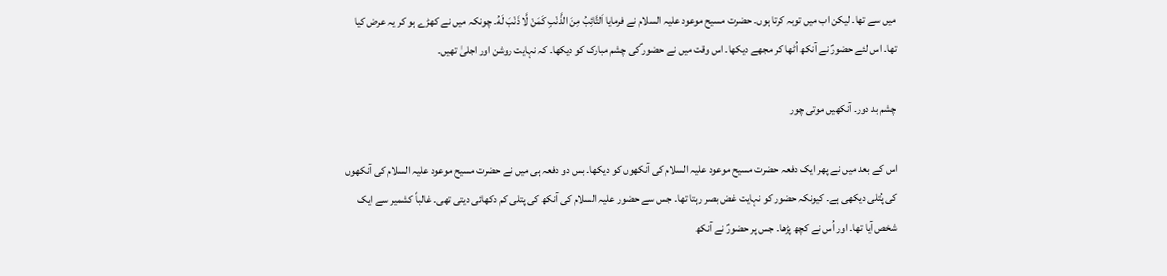میں سے تھا۔ لیکن اب میں توبہ کرتا ہوں۔ حضرت مسیح موعود علیہ السلام نے فرمایا اَلتَّائِبُ مِنَ الذَّنْبِ کَمَنْ لَّا ذَنْبَ لَهُ۔ چونکہ میں نے کھڑے ہو کر یہ عرض کیا تھا۔ اس لئے حضورؑ نے آنکھ اُٹھا کر مجھے دیکھا۔ اس وقت میں نے حضور ؑکی چشم مبارک کو دیکھا۔ کہ نہایت روشن اور اجلیٰ تھیں۔

چشم بد دور۔ آنکھیں موتی چور

اس کے بعد میں نے پھر ایک دفعہ حضرت مسیح موعود علیہ السلام کی آنکھوں کو دیکھا۔ بس دو دفعہ ہی میں نے حضرت مسیح موعود علیہ السلام کی آنکھوں کی پُتلی دیکھی ہے۔ کیونکہ حضور کو نہایت غض بصر رہتا تھا۔ جس سے حضور علیہ السلام کی آنکھ کی پتلی کم دکھائی دیتی تھی۔ غالباً کشمیر سے ایک شخص آیا تھا۔ اور اُس نے کچھ پڑھا۔ جس پر حضورؑ نے آنکھ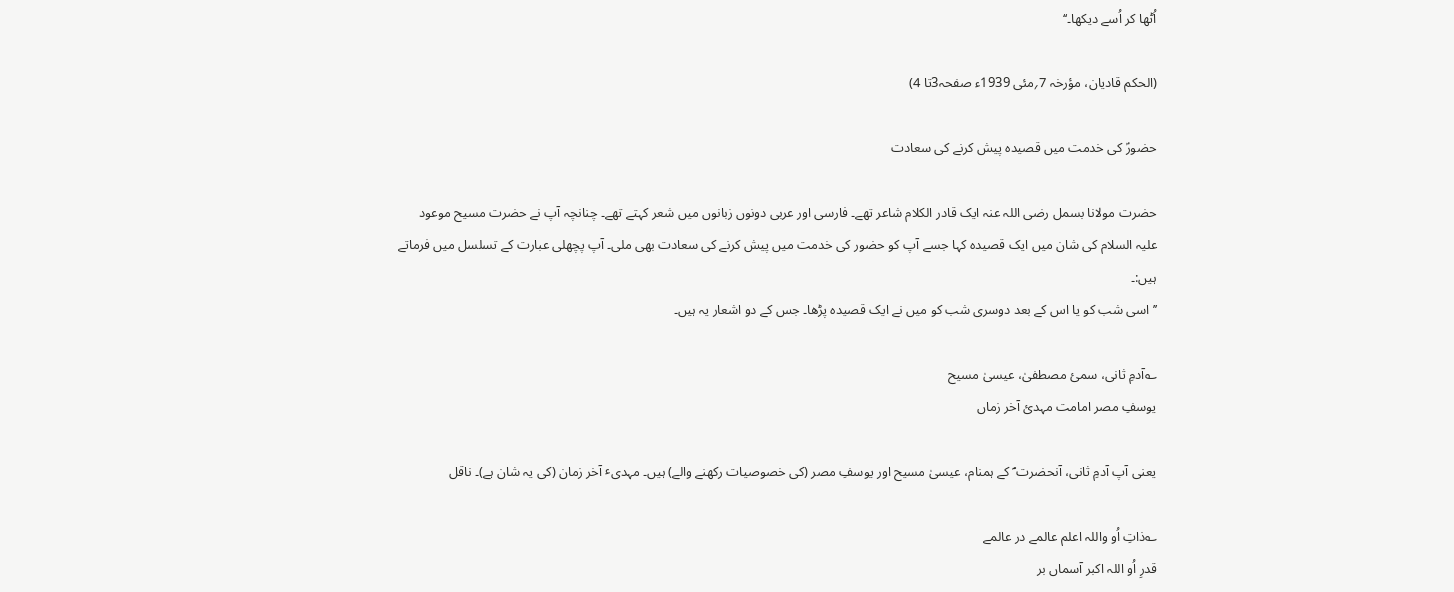اُٹھا کر اُسے دیکھا۔‘‘

(الحکم قادیان، مؤرخہ 7؍مئی 1939ء صفحہ3تا 4)

حضورؑ کی خدمت میں قصیدہ پیش کرنے کی سعادت

حضرت مولانا بسمل رضی اللہ عنہ ایک قادر الکلام شاعر تھے۔ فارسی اور عربی دونوں زبانوں میں شعر کہتے تھے۔ چنانچہ آپ نے حضرت مسیح موعود علیہ السلام کی شان میں ایک قصیدہ کہا جسے آپ کو حضور کی خدمت میں پیش کرنے کی سعادت بھی ملی۔ آپ پچھلی عبارت کے تسلسل میں فرماتے ہیں:۔
’’اسی شب کو یا اس کے بعد دوسری شب کو میں نے ایک قصیدہ پڑھا۔ جس کے دو اشعار یہ ہیں۔

؎آدمِ ثانی، سمئ مصطفیٰ، عیسیٰ مسیح
یوسفِ مصر امامت مہدئ آخر زماں

یعنی آپ آدمِ ثانی، آنحضرت ؐ کے ہمنام، عیسیٰ مسیح اور یوسفِ مصر (کی خصوصیات رکھنے والے) ہیں۔ مہدیٴ آخر زمان (کی یہ شان ہے)۔ ناقل

؎ذاتِ اُو واللہ اعلم عالمے در عالمے
قدرِ اُو اللہ اکبر آسماں بر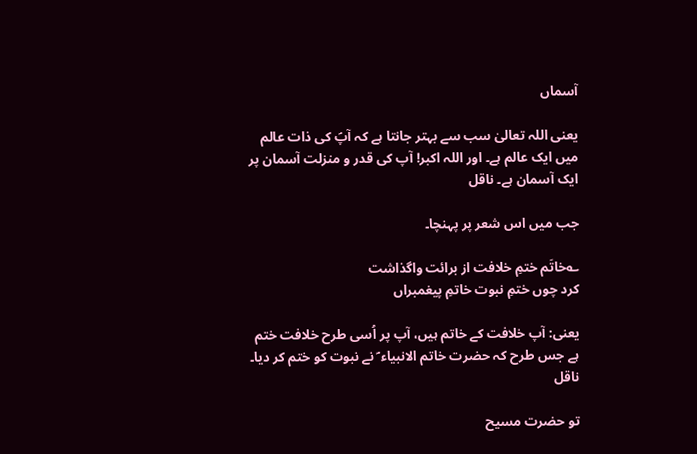آسماں

یعنی اللہ تعالیٰ سب سے بہتر جانتا ہے کہ آپؑ کی ذات عالم میں ایک عالم ہے۔ اور اللہ اکبر! آپ کی قدر و منزلت آسمان پر ایک آسمان ہے۔ ناقل

جب میں اس شعر پر پہنچا۔

؎خاتَم ختمِ خلافت از برائت واگذاشت
کرد چوں ختمِ نبوت خاتمِ پیغمبراں

یعنی: آپ خلافت کے خاتم ہیں، آپ پر اُسی طرح خلافت ختم ہے جس طرح کہ حضرت خاتم الانبیاء ؐ نے نبوت کو ختم کر دیا۔ ناقل

تو حضرت مسیح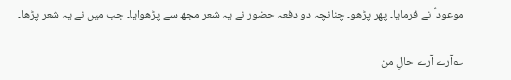موعود ؑ نے فرمایا۔ پھر پڑھو۔ چنانچہ دو دفعہ حضور نے یہ شعر مجھ سے پڑھوایا۔ جب میں نے یہ شعر پڑھا۔

؎آرے آرے حالِ من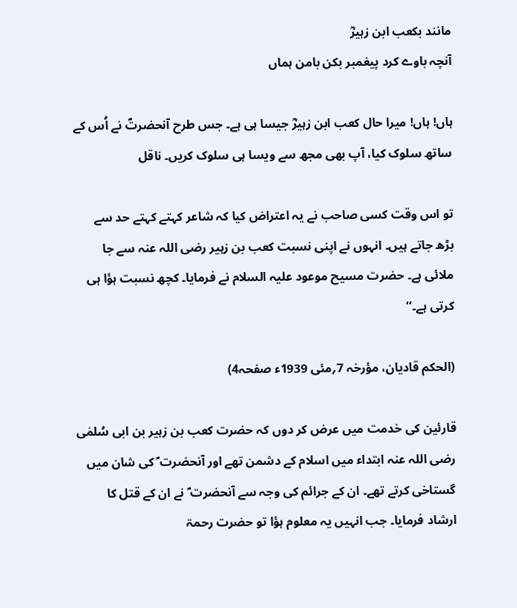مانند بکعب ابن زہیرؓ
آنچہ باوے کرد پیغمبر بکن بامن ہماں

ہاں! ہاں! میرا حال کعب ابن زہیرؓ جیسا ہی ہے۔ جس طرح آنحضرتؐ نے اُس کے ساتھ سلوک کیا، آپ بھی مجھ سے ویسا ہی سلوک کریں۔ ناقل

تو اس وقت کسی صاحب نے یہ اعتراض کیا کہ شاعر کہتے کہتے حد سے بڑھ جاتے ہیں۔ انہوں نے اپنی نسبت کعب بن زہیر رضی اللہ عنہ سے جا ملائی ہے۔ حضرت مسیح موعود علیہ السلام نے فرمایا۔ کچھ نسبت ہؤا ہی کرتی ہے۔‘‘

(الحکم قادیان، مؤرخہ 7؍مئی 1939ء صفحہ4)

قارئین کی خدمت میں عرض کر دوں کہ حضرت کعب بن زہیر بن ابی سُلمٰی رضی اللہ عنہ ابتداء میں اسلام کے دشمن تھے اور آنحضرت ؐ کی شان میں گستاخی کرتے تھے۔ ان کے جرائم کی وجہ سے آنحضرت ؐ نے ان کے قتل کا ارشاد فرمایا۔ جب انہیں یہ معلوم ہؤا تو حضرت رحمۃ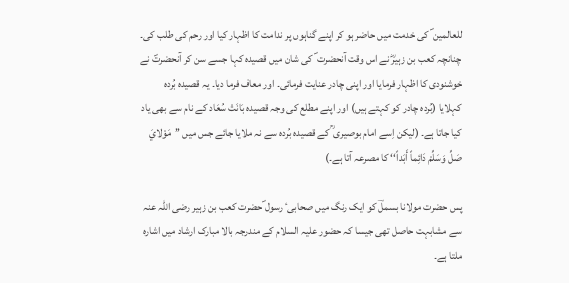للعالمین ؐ کی خدمت میں حاضر ہو کر اپنے گناہوں پر ندامت کا اظہار کیا اور رحم کی طلب کی۔ چنانچہ کعب بن زہیرؓ نے اس وقت آنحضرت ؐ کی شان میں قصیدہ کہا جسے سن کر آنحضرتؐ نے خوشنودی کا اظہار فرمایا اور اپنی چادر عنایت فرمائی۔ اور معاف فرما دیا۔ یہ قصیدہ بُردہ کہلایا (بُردہ چادر کو کہتے ہیں) اور اپنے مطلع کی وجہ قصیدہ بَانَتْ سُعَاد کے نام سے بھی یاد کیا جاتا ہے۔ (لیکن اِسے امام بوصیری ؒ کے قصیدہ بُردہ سے نہ ملایا جائے جس میں ’’مَوْلايَ صَلِّ وَسَلِّمْ دَائِماً أَبَداً‘‘ کا مصرعہ آتا ہے۔)

پس حضرت مولانا بسملؔ کو ایک رنگ میں صحابیٴ رسول ؐحضرت کعب بن زہیر رضی اللہ عنہ سے مشابہت حاصل تھی جیسا کہ حضور علیہ السلام کے مندرجہ بالا مبارک ارشاد میں اشارہ ملتا ہے۔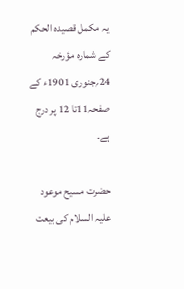یہ مکمل قصیدہ الحکم کے شمارہ مؤرخہ 24؍جنوری 1901ء کے صفحہ11تا 12 پر درج ہے۔

حضرت مسیح موعود علیہ السلام کی بیعت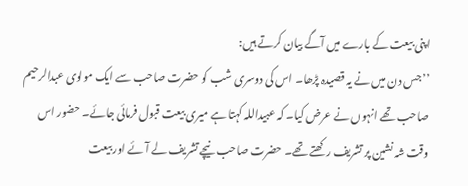اپنی بیعت کے بارے میں آگے بیان کرتے ہیں:
’’جس دن میں نے یہ قصیدہ پڑھا۔ اس کی دوسری شب کو حضرت صاحب سے ایک مولوی عبدالرحیم صاحب تھے انہوں نے عرض کیا۔ کہ عبیداللہ کہتا ہے میری بیعت قبول فرمائی جائے۔ حضور اس وقت شہ نشین پر تشریف رکھتے تھے۔ حضرت صاحب نیچے تشریف لے آئے اور بیعت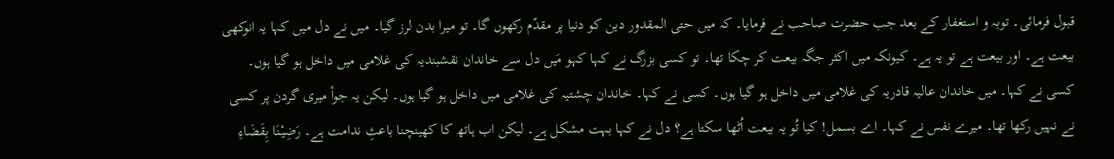قبول فرمائی۔ توبہ و استغفار کے بعد جب حضرت صاحب نے فرمایا۔ کہ میں حتی المقدور دین کو دنیا پر مقدّم رکھوں گا۔ تو میرا بدن لرز گیا۔ میں نے دل میں کہا یہ انوکھی بیعت ہے۔ اور بیعت ہے تو یہ ہے۔ کیونکہ میں اکثر جگہ بیعت کر چکا تھا۔ تو کسی بزرگ نے کہا کہو مَیں دل سے خاندان نقشبندیہ کی غلامی میں داخل ہو گیا ہوں۔ کسی نے کہا۔ میں خاندان عالیہ قادریہ کی غلامی میں داخل ہو گیا ہوں۔ کسی نے کہا۔ خاندان چشتیہ کی غلامی میں داخل ہو گیا ہوں۔ لیکن یہ جوأ میری گردن پر کسی نے نہیں رکھا تھا۔ میرے نفس نے کہا۔ اے بسمل! کیا تُو یہ بیعت اُٹھا سکتا ہے؟ دل نے کہا بہت مشکل ہے۔ لیکن اب ہاتھ کا کھینچنا باعثِ ندامت ہے۔ رَضِیْنَا بِقَضَاءِ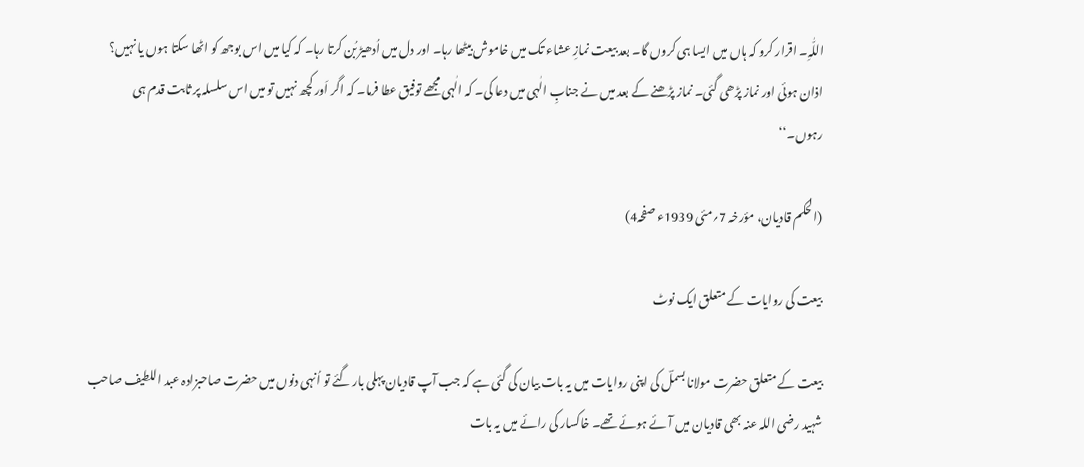اللّٰہِ۔ اقرار کرو کہ ہاں میں ایسا ہی کروں گا۔ بعد بیعت نمازِ عشاء تک میں خاموش بیٹھا رہا۔ اور دل میں اُدھیڑ بُن کرتا رہا۔ کہ کیا میں اس بوجھ کو اٹھا سکتا ہوں یا نہیں؟ اذان ہوئی اور نماز پڑھی گئی۔ نماز پڑھنے کے بعد میں نے جنابِ الٰہی میں دعا کی۔ کہ الٰہی مجھے توفیق عطا فرما۔ کہ اگر اَور کچھ نہیں تو میں اس سلسلہ پر ثابت قدم ہی رہوں۔‘‘

(الحکم قادیان، مؤرخہ 7؍مئی 1939ء صفحہ4)

بیعت کی روایات کے متعلق ایک نوٹ

بیعت کے متعلق حضرت مولانا بسملؔ کی اپنی روایات میں یہ بات بیان کی گئی ہے کہ جب آپ قادیان پہلی بار گئے تو اُنہی دنوں میں حضرت صاحبزادہ عبد اللطیف صاحب شہید رضی اللہ عنہ بھی قادیان میں آئے ہوئے تھے۔ خاکسار کی رائے میں یہ بات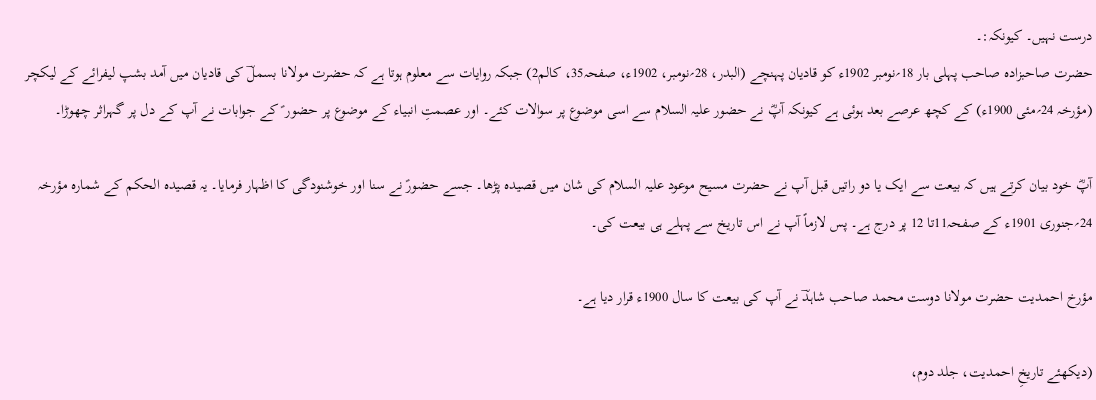درست نہیں۔ کیونکہ:۔
حضرت صاحبزادہ صاحب پہلی بار 18؍نومبر 1902ء کو قادیان پہنچے (البدر، 28؍نومبر، 1902ء، صفحہ35، کالم2) جبکہ روایات سے معلوم ہوتا ہے کہ حضرت مولانا بسملؔ کی قادیان میں آمد بشپ لیفرائے کے لیکچر (مؤرخہ 24؍مئی 1900ء) کے کچھ عرصے بعد ہوئی ہے کیونکہ آپؓ نے حضور علیہ السلام سے اسی موضوع پر سوالات کئے۔ اور عصمتِ انبیاء کے موضوع پر حضور ؑ کے جوابات نے آپ کے دل پر گہراثر چھوڑا۔

آپؓ خود بیان کرتے ہیں کہ بیعت سے ایک یا دو راتیں قبل آپ نے حضرت مسیح موعود علیہ السلام کی شان میں قصیدہ پڑھا۔ جسے حضورؑ نے سنا اور خوشنودگی کا اظہار فرمایا۔ یہ قصیدہ الحکم کے شمارہ مؤرخہ 24؍جنوری 1901ء کے صفحہ11تا 12 پر درج ہے۔ پس لازماً آپ نے اس تاریخ سے پہلے ہی بیعت کی۔

مؤرخ احمدیت حضرت مولانا دوست محمد صاحب شاہدؔ نے آپ کی بیعت کا سال 1900ء قرار دیا ہے۔

(دیکھئے تاریخِ احمدیت، جلد دوم،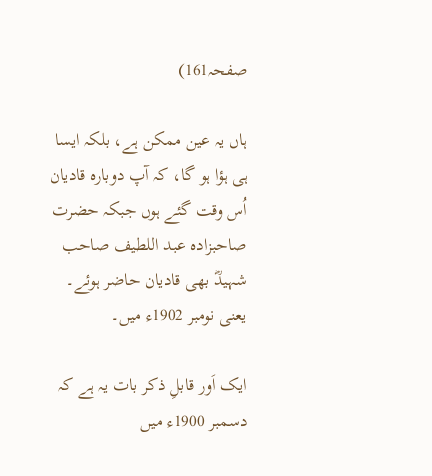صفحہ161)

ہاں یہ عین ممکن ہے، بلکہ ایسا ہی ہؤا ہو گا، کہ آپ دوبارہ قادیان اُس وقت گئے ہوں جبکہ حضرت صاحبزادہ عبد اللطیف صاحب شہیدؓ بھی قادیان حاضر ہوئے۔ یعنی نومبر 1902ء میں۔

ایک اَور قابلِ ذکر بات یہ ہے کہ دسمبر 1900ء میں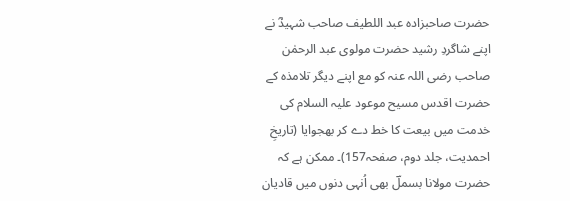حضرت صاحبزادہ عبد اللطیف صاحب شہیدؓ نے اپنے شاگردِ رشید حضرت مولوی عبد الرحمٰن صاحب رضی اللہ عنہ کو مع اپنے دیگر تلامذہ کے حضرت اقدس مسیح موعود علیہ السلام کی خدمت میں بیعت کا خط دے کر بھجوایا (تاریخِ احمدیت، جلد دوم، صفحہ157)۔ ممکن ہے کہ حضرت مولانا بسملؔ بھی اُنہی دنوں میں قادیان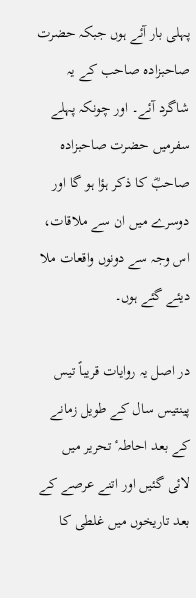پہلی بار آئے ہوں جبکہ حضرت صاحبزادہ صاحب کے یہ شاگرد آئے۔ اور چونکہ پہلے سفرمیں حضرت صاحبزادہ صاحبؓ کا ذکر ہؤا ہو گا اور دوسرے میں ان سے ملاقات، اس وجہ سے دونوں واقعات ملا دیئے گئے ہوں۔

در اصل یہ روایات قریباً تیس پینتیس سال کے طویل زمانے کے بعد احاطہٴ تحریر میں لائی گئیں اور اتنے عرصے کے بعد تاریخوں میں غلطی کا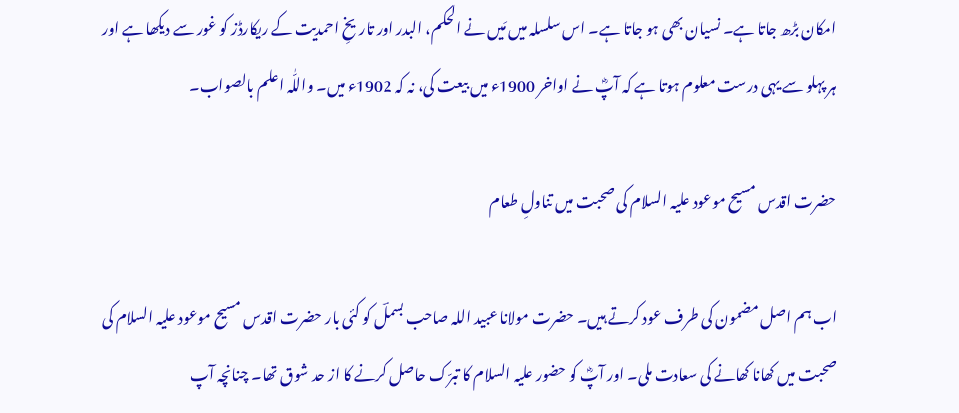امکان بڑھ جاتا ہے۔ نسیان بھی ہو جاتا ہے۔ اس سلسلہ میں مَیں نے الحکم، البدر اور تاریخِ احمدیت کے ریکارڈز کو غور سے دیکھا ہے اور ہر پہلو سے یہی درست معلوم ہوتا ہے کہ آپؓ نے اواخر 1900ء میں بیعت کی، نہ کہ 1902ء میں۔ واللّٰہ اعلم بالصواب۔

حضرت اقدس مسیح موعود علیہ السلام کی صحبت میں تناولِ طعام

اب ہم اصل مضمون کی طرف عود کرتے ہیں۔ حضرت مولانا عبید اللہ صاحب بسملؔ کو کئی بار حضرت اقدس مسیح موعود علیہ السلام کی صحبت میں کھانا کھانے کی سعادت ملی۔ اور آپؓ کو حضور علیہ السلام کا تبرّک حاصل کرنے کا از حد شوق تھا۔ چنانچہ آپ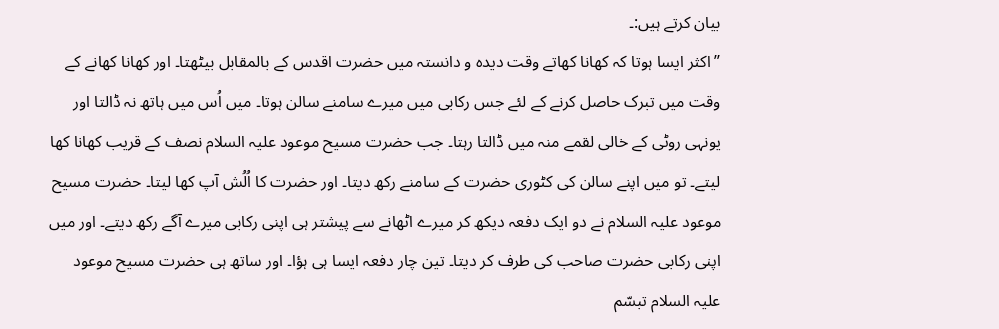بیان کرتے ہیں:۔
’’اکثر ایسا ہوتا کہ کھانا کھاتے وقت دیدہ و دانستہ میں حضرت اقدس کے بالمقابل بیٹھتا۔ اور کھانا کھانے کے وقت میں تبرک حاصل کرنے کے لئے جس رکابی میں میرے سامنے سالن ہوتا۔ میں اُس میں ہاتھ نہ ڈالتا اور یونہی روٹی کے خالی لقمے منہ میں ڈالتا رہتا۔ جب حضرت مسیح موعود علیہ السلام نصف کے قریب کھانا کھا لیتے۔ تو میں اپنے سالن کی کٹوری حضرت کے سامنے رکھ دیتا۔ اور حضرت کا اُلُش آپ کھا لیتا۔ حضرت مسیح موعود علیہ السلام نے دو ایک دفعہ دیکھ کر میرے اٹھانے سے پیشتر ہی اپنی رکابی میرے آگے رکھ دیتے۔ اور میں اپنی رکابی حضرت صاحب کی طرف کر دیتا۔ تین چار دفعہ ایسا ہی ہؤا۔ اور ساتھ ہی حضرت مسیح موعود علیہ السلام تبسّم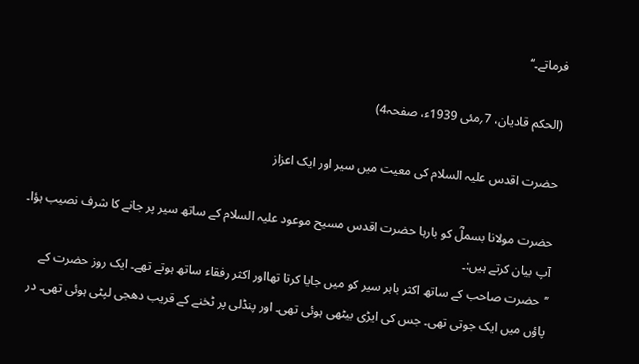فرماتے۔‘‘

(الحکم قادیان، 7؍مئی 1939ء، صفحہ4)

حضرت اقدس علیہ السلام کی معیت میں سیر اور ایک اعزاز

حضرت مولانا بسملؓ کو بارہا حضرت اقدس مسیح موعود علیہ السلام کے ساتھ سیر پر جانے کا شرف نصیب ہؤا۔ آپ بیان کرتے ہیں:۔
’’حضرت صاحب کے ساتھ اکثر باہر سیر کو میں جایا کرتا تھااور اکثر رفقاء ساتھ ہوتے تھے۔ ایک روز حضرت کے پاؤں میں ایک جوتی تھی۔ جس کی ایڑی بیٹھی ہوئی تھی۔ اور پنڈلی پر ٹخنے کے قریب دھجی لپٹی ہوئی تھی۔ در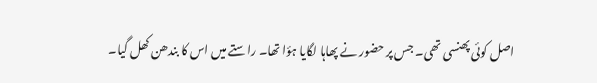اصل کوئی پھنسی تھی۔ جس پر حضور نے پھاہا لگایا ہؤا تھا۔ راستے میں اس کا بندھن کھل گیا۔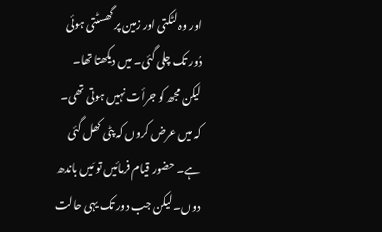اور وہ لٹکتی اور زمین پر گھسٹتی ہوئی دُور تک چلی گئی۔ میں دیکھتا تھا۔ لیکن مجھ کو جرأت نہیں ہوتی تھی۔ کہ میں عرض کروں کہ پٹی کھل گئی ہے۔ حضور قیام فرمائیں تو مَیں باندھ دوں۔ لیکن جب دور تک یہی حالت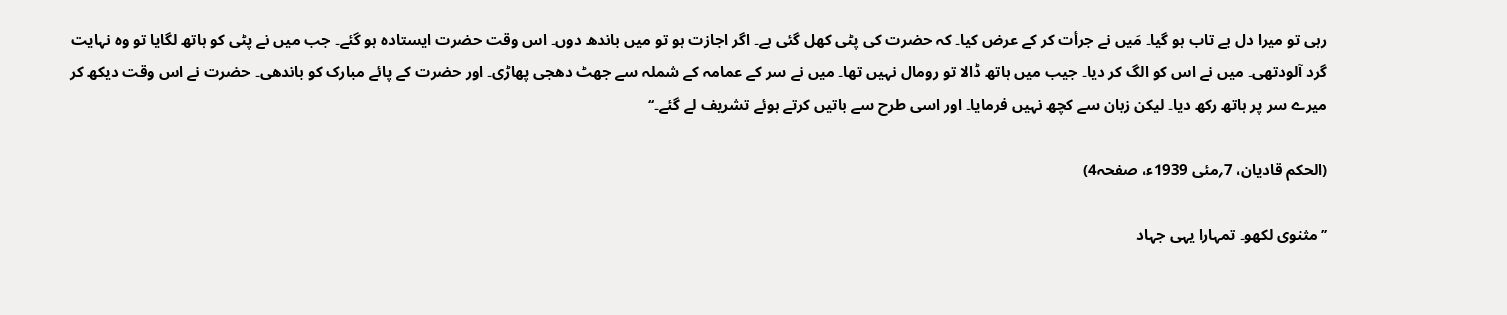رہی تو میرا دل بے تاب ہو گیا۔ مَیں نے جرأت کر کے عرض کیا۔ کہ حضرت کی پٹی کھل گئی ہے۔ اگر اجازت ہو تو میں باندھ دوں۔ اس وقت حضرت ایستادہ ہو گئے۔ جب میں نے پٹی کو ہاتھ لگایا تو وہ نہایت گرد آلودتھی۔ میں نے اس کو الگ کر دیا۔ جیب میں ہاتھ ڈالا تو رومال نہیں تھا۔ میں نے سر کے عمامہ کے شملہ سے جھٹ دھجی پھاڑی۔ اور حضرت کے پائے مبارک کو باندھی۔ حضرت نے اس وقت دیکھ کر میرے سر پر ہاتھ رکھ دیا۔ لیکن زبان سے کچھ نہیں فرمایا۔ اور اسی طرح سے باتیں کرتے ہوئے تشریف لے گئے۔‘‘

(الحکم قادیان، 7؍مئی 1939ء، صفحہ4)

’’مثنوی لکھو۔ تمہارا یہی جہاد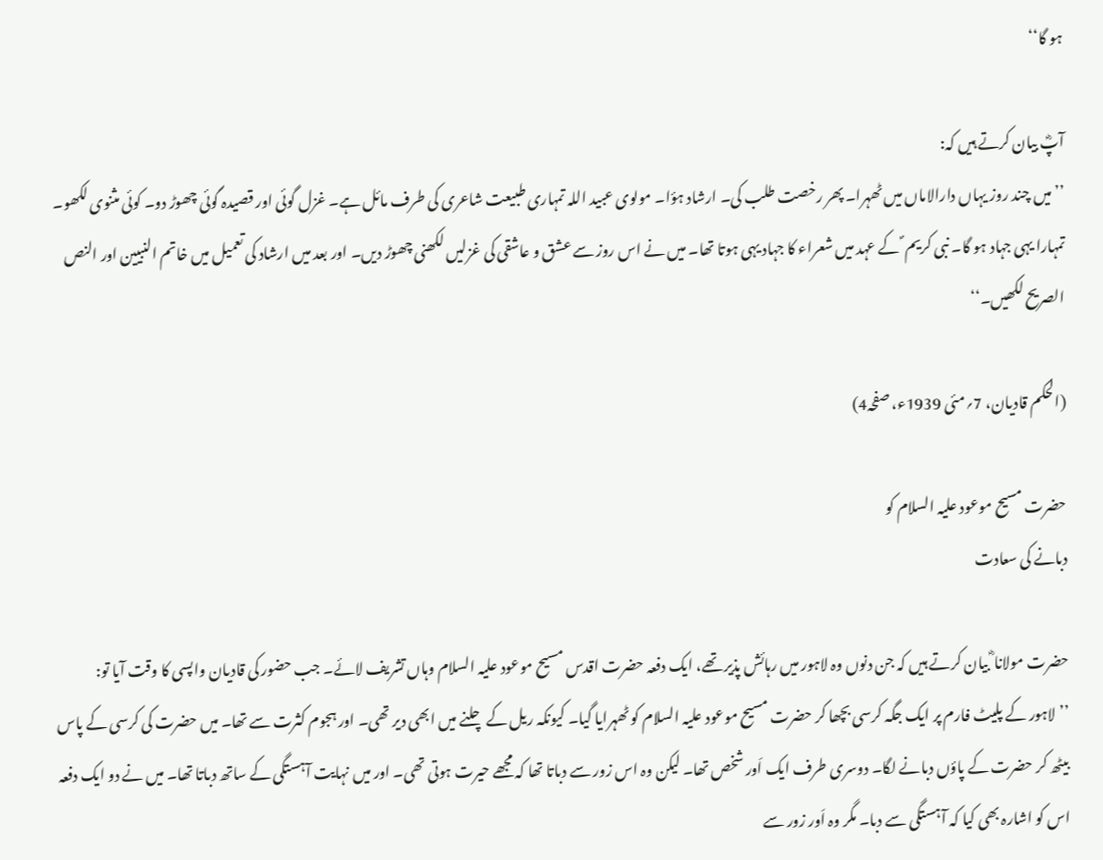ہو گا‘‘

آپؓ بیان کرتے ہیں کہ:
’’میں چند روز یہاں دارالاماں میں ٹھہرا۔ پھر رخصت طلب کی۔ ارشاد ہؤا۔ مولوی عبید اللہ تمہاری طبیعت شاعری کی طرف مائل ہے۔ غزل گوئی اور قصیدہ گوئی چھوڑ دو۔ کوئی مثنوی لکھو۔ تمہارا یہی جہاد ہو گا۔ نبی کریم ؐ کے عہد میں شعراء کا جہاد یہی ہوتا تھا۔ میں نے اس روز سے عشق و عاشقی کی غزلیں لکھنی چھوڑ دیں۔ اور بعد میں ارشاد کی تعمیل میں خاتم النبیین اور النص الصریح لکھیں۔‘‘

(الحکم قادیان، 7؍مئی 1939ء، صفحہ4)

حضرت مسیح موعود علیہ السلام کو
دبانے کی سعادت

حضرت مولانا ؓ بیان کرتے ہیں کہ جن دنوں وہ لاہور میں رہائش پذیر تھے، ایک دفعہ حضرت اقدس مسیح موعود علیہ السلام وہاں تشریف لائے۔ جب حضور کی قادیان واپسی کا وقت آیا تو:
’’لاہور کے پلیٹ فارم پر ایک جگہ کرسی بچھا کر حضرت مسیح موعود علیہ السلام کو ٹھہرایا گیا۔ کیونکہ ریل کے چلنے میں ابھی دیر تھی۔ اور ہجوم کثرت سے تھا۔ میں حضرت کی کرسی کے پاس بیٹھ کر حضرت کے پاؤں دبانے لگا۔ دوسری طرف ایک اَور شخص تھا۔ لیکن وہ اس زور سے دباتا تھا کہ مجھے حیرت ہوتی تھی۔ اور میں نہایت آہستگی کے ساتھ دباتا تھا۔ میں نے دو ایک دفعہ اس کو اشارہ بھی کیا کہ آہستگی سے دبا۔ مگر وہ اَور زور سے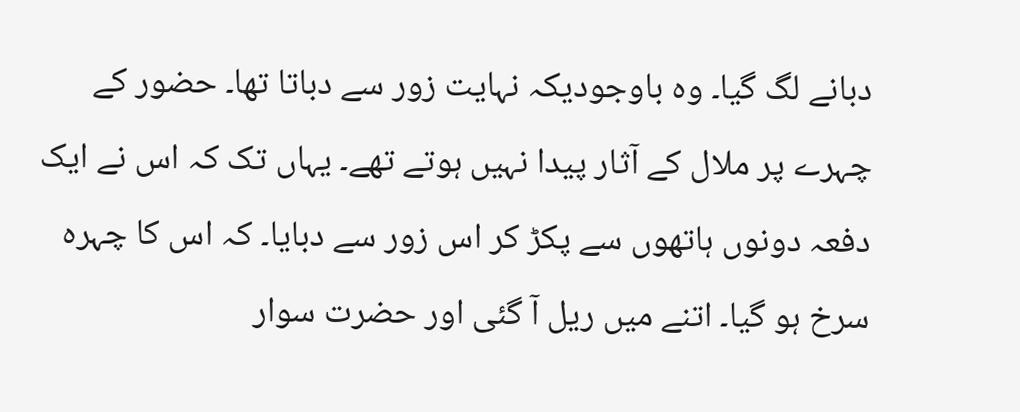دبانے لگ گیا۔ وہ باوجودیکہ نہایت زور سے دباتا تھا۔ حضور کے چہرے پر ملال کے آثار پیدا نہیں ہوتے تھے۔ یہاں تک کہ اس نے ایک دفعہ دونوں ہاتھوں سے پکڑ کر اس زور سے دبایا۔ کہ اس کا چہرہ سرخ ہو گیا۔ اتنے میں ریل آ گئی اور حضرت سوار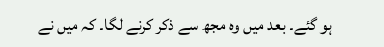ہو گئے۔ بعد میں وہ مجھ سے ذکر کرنے لگا۔ کہ میں نے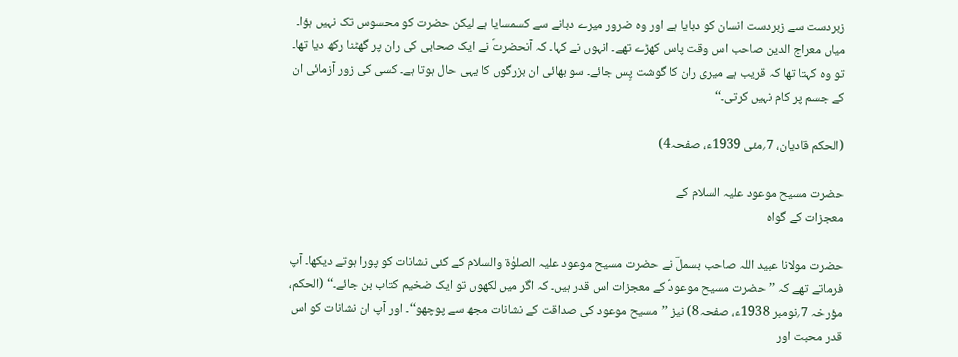زبردست سے زبردست انسان کو دبایا ہے اور وہ ضرور میرے دبانے سے کسمسایا ہے لیکن حضرت کو محسوس تک نہیں ہؤا۔ میاں معراج الدین صاحب اس وقت پاس کھڑے تھے۔ انہوں نے کہا۔ کہ آنحضرتؐ نے ایک صحابی کی ران پر گھٹنا رکھ دیا تھا۔ تو وہ کہتا تھا کہ قریب ہے میری ران کا گوشت پِس جائے۔ سو بھائی ان بزرگوں کا یہی حال ہوتا ہے۔ کسی کی زور آزمائی ان کے جسم پر کام نہیں کرتی۔‘‘

(الحکم قادیان، 7؍مئی 1939ء، صفحہ4)

حضرت مسیح موعود علیہ السلام کے
معجزات کے گواہ

حضرت مولانا عبید اللہ صاحب بسملؔ نے حضرت مسیح موعود علیہ الصلوٰة والسلام کے کئی نشانات کو پورا ہوتے دیکھا۔ آپ فرماتے تھے کہ ’’حضرت مسیح موعودؑ کے معجزات اس قدر ہیں۔ کہ اگر میں لکھوں تو ایک ضخیم کتاب بن جائے۔‘‘ (الحکم، مؤرخہ 7؍نومبر 1938ء، صفحہ8) نیز ’’مسیح موعود کی صداقت کے نشانات مجھ سے پوچھو‘‘۔ اور آپ ان نشانات کو اس قدر محبت اور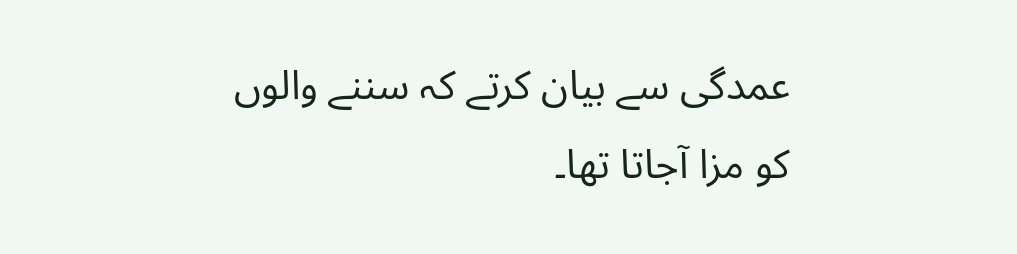عمدگی سے بیان کرتے کہ سننے والوں کو مزا آجاتا تھا۔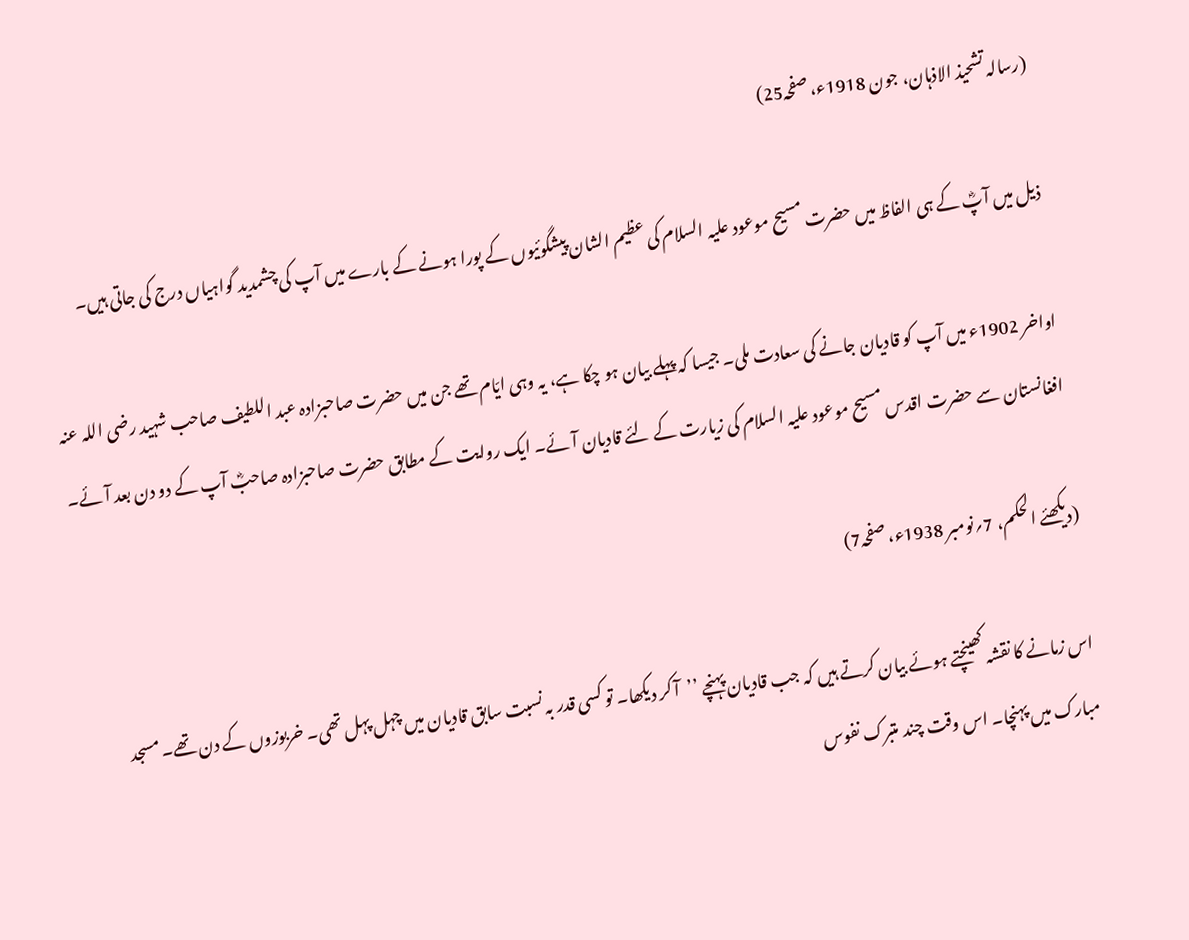(رسالہ تشحیذ الاذہان، جون 1918ء، صفحہ25)

ذیل میں آپؓ کے ہی الفاظ میں حضرت مسیح موعود علیہ السلام کی عظیم الشان پیشگوئیوں کے پورا ہونے کے بارے میں آپ کی چشمدید گواہیاں درج کی جاتی ہیں۔

اواخر 1902ء میں آپ کو قادیان جانے کی سعادت ملی۔ جیسا کہ پہلے بیان ہو چکا ہے، یہ وہی ایّام تھے جن میں حضرت صاحبزادہ عبد اللطیف صاحب شہید رضی اللہ عنہ افغانستان سے حضرت اقدس مسیح موعود علیہ السلام کی زیارت کے لئے قادیان آئے۔ ایک روایت کے مطابق حضرت صاحبزادہ صاحبؓ آپ کے دو دن بعد آئے۔

(دیکھئے الحکم، 7؍نومبر 1938ء، صفحہ7)

اس زمانے کا نقشہ کھینچتے ہوئے بیان کرتے ہیں کہ جب قادیان پہنچے ’’آ کر دیکھا۔ تو کسی قدر بہ نسبت سابق قادیان میں چہل پہل تھی۔ خربوزوں کے دن تھے۔ مسجد مبارک میں پہنچا۔ اس وقت چند متبرک نفوس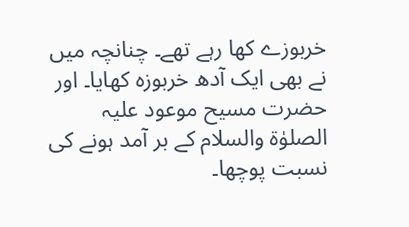خربوزے کھا رہے تھے۔ چنانچہ میں نے بھی ایک آدھ خربوزہ کھایا۔ اور حضرت مسیح موعود علیہ الصلوٰة والسلام کے بر آمد ہونے کی نسبت پوچھا۔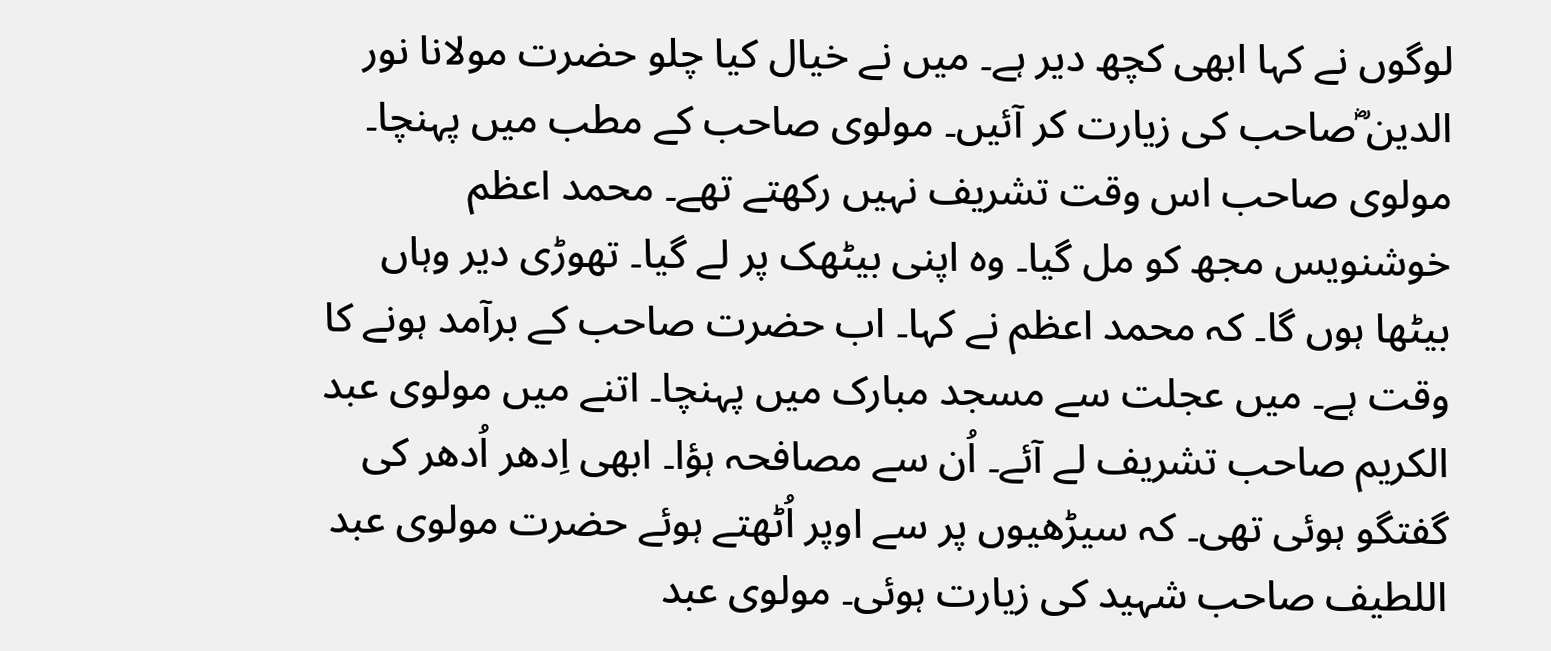لوگوں نے کہا ابھی کچھ دیر ہے۔ میں نے خیال کیا چلو حضرت مولانا نور الدین ؓصاحب کی زیارت کر آئیں۔ مولوی صاحب کے مطب میں پہنچا۔ مولوی صاحب اس وقت تشریف نہیں رکھتے تھے۔ محمد اعظم خوشنویس مجھ کو مل گیا۔ وہ اپنی بیٹھک پر لے گیا۔ تھوڑی دیر وہاں بیٹھا ہوں گا۔ کہ محمد اعظم نے کہا۔ اب حضرت صاحب کے برآمد ہونے کا وقت ہے۔ میں عجلت سے مسجد مبارک میں پہنچا۔ اتنے میں مولوی عبد الکریم صاحب تشریف لے آئے۔ اُن سے مصافحہ ہؤا۔ ابھی اِدھر اُدھر کی گفتگو ہوئی تھی۔ کہ سیڑھیوں پر سے اوپر اُٹھتے ہوئے حضرت مولوی عبد اللطیف صاحب شہید کی زیارت ہوئی۔ مولوی عبد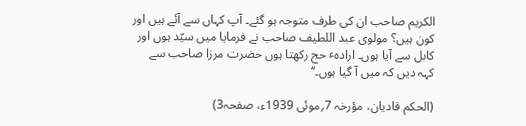الکریم صاحب ان کی طرف متوجہ ہو گئے۔ آپ کہاں سے آئے ہیں اور کون ہیں؟ مولوی عبد اللطیف صاحب نے فرمایا میں سیّد ہوں اور کابل سے آیا ہوں۔ ارادہٴ حج رکھتا ہوں حضرت مرزا صاحب سے کہہ دیں کہ میں آ گیا ہوں۔‘‘

(الحکم قادیان، مؤرخہ 7؍موئی 1939ء، صفحہ3)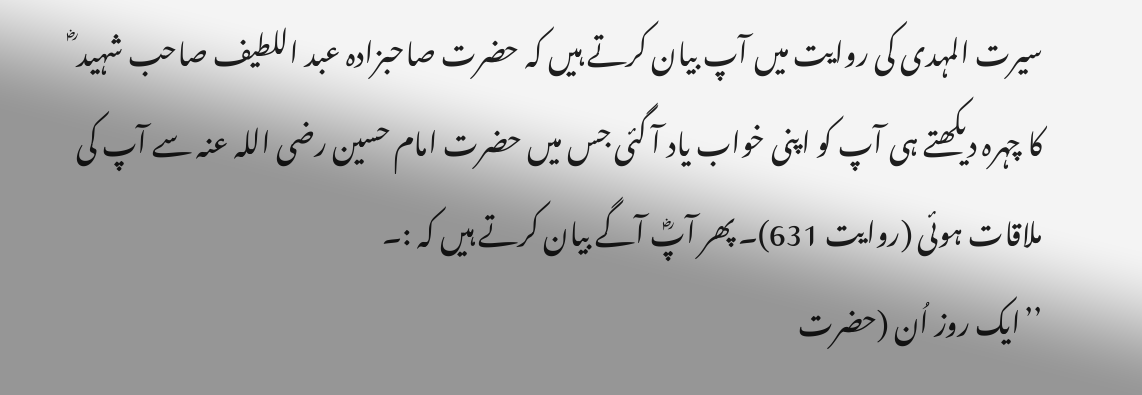سیرت المہدی کی روایت میں آپ بیان کرتے ہیں کہ حضرت صاحبزادہ عبد اللطیف صاحب شہید ؓ کا چہرہ دیکھتے ہی آپ کو اپنی خواب یاد آ گئی جس میں حضرت امام حسین رضی اللہ عنہ سے آپ کی ملاقات ہوئی (روایت 631)۔ پھر آپؓ آگے بیان کرتے ہیں کہ :۔
’’ایک روز اُن (حضرت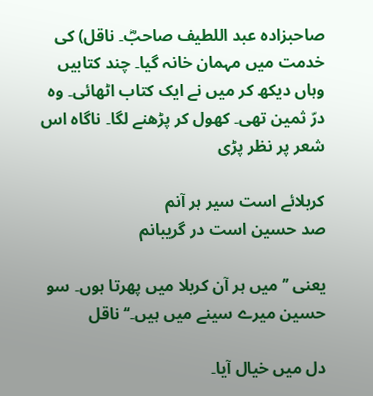صاحبزادہ عبد اللطیف صاحبؓ۔ ناقل) کی خدمت میں مہمان خانہ گیا۔ چند کتابیں وہاں دیکھ کر میں نے ایک کتاب اٹھائی۔ وہ درّ ثمین تھی۔ کھول کر پڑھنے لگا۔ ناگاہ اس شعر پر نظر پڑی

کربلائے است سیر ہر آنم
صد حسین است در گریبانم

یعنی ’’میں ہر آن کربلا میں پھرتا ہوں۔ سو حسین میرے سینے میں ہیں۔‘‘ ناقل

دل میں خیال آیا۔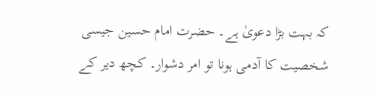کہ بہت بڑا دعویٰ ہے۔ حضرت امام حسین جیسی شخصیت کا آدمی ہونا تو امر دشوار۔ کچھ دیر کے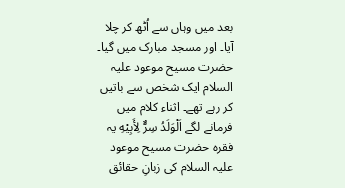بعد میں وہاں سے اُٹھ کر چلا آیا۔ اور مسجد مبارک میں گیا۔ حضرت مسیح موعود علیہ السلام ایک شخص سے باتیں کر رہے تھے۔ اثناء کلام میں فرمانے لگے اَلْوَلَدُ سِرٌّ لِأَبِیْهِ یہ فقرہ حضرت مسیح موعود علیہ السلام کی زبانِ حقائق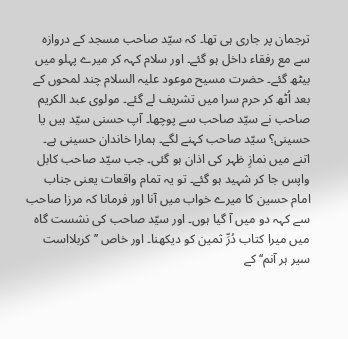ترجمان پر جاری ہی تھا۔ کہ سیّد صاحب مسجد کے دروازہ سے مع رفقاء داخل ہو گئے۔ اور سلام کہہ کر میرے پہلو میں بیٹھ گئے۔ حضرت مسیح موعود علیہ السلام چند لمحوں کے بعد اُٹھ کر حرم سرا میں تشریف لے گئے۔ مولوی عبد الکریم صاحب نے سیّد صاحب سے پوچھا۔ آپ حسنی سیّد ہیں یا حسینی؟ سیّد صاحب کہنے لگے۔ ہمارا خاندان حسینی ہے۔ اتنے میں نمازِ ظہر کی اذان ہو گئی۔ جب سیّد صاحب کابل واپس جا کر شہید ہو گئے۔ تو یہ تمام واقعات یعنی جناب امام حسین کا میرے خواب میں آنا اور فرمانا کہ مرزا صاحب سے کہہ دو میں آ گیا ہوں۔ اور سیّد صاحب کی نشست گاہ میں میرا کتاب دُرِّ ثمین کو دیکھنا۔ اور خاص ’’کربلااست سیر ہر آنم‘‘ کے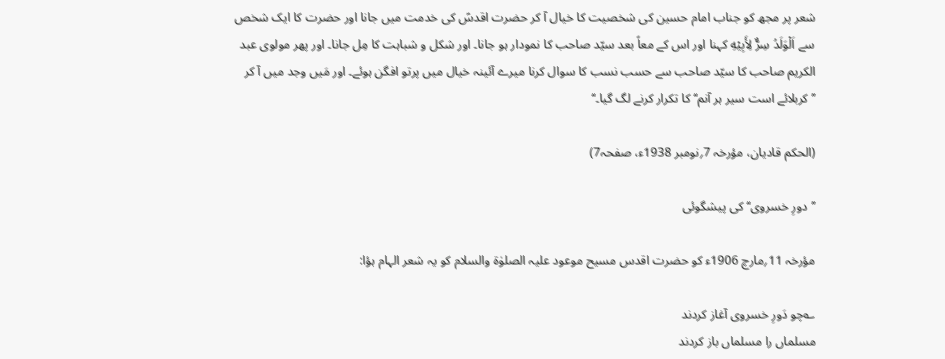شعر پر مجھ کو جناب امام حسین کی شخصیت کا خیال آ کر حضرت اقدسؑ کی خدمت میں جانا اور حضرت کا ایک شخص سے اَلْوَلَدُ سِرٌّ لِأَبِیْهِ کہنا اور اس کے معاً بعد سیّد صاحب کا نمودار ہو جانا۔ اور شکل و شباہت کا مِل جانا۔ اور پھر مولوی عبد الکریم صاحب کا سیّد صاحب سے حسب نسب کا سوال کرنا میرے آئینہ خیال میں پرتو افگن ہوئے۔ اور مَیں وجد میں آ کر ’’کربلائے است سیر ہر آنم‘‘ کا تکرار کرنے لگ گیا۔‘‘

(الحکم قادیان، مؤرخہ 7؍نومبر 1938ء، صفحہ7)

’’دورِ خسروی‘‘ کی پیشگوئی

مؤرخہ 11؍مارچ 1906ء کو حضرت اقدس مسیح موعود علیہ الصلوٰة والسلام کو یہ شعر الہام ہؤا:

؎چو دَورِ خسروی آغاز کردند
مسلماں را مسلماں باز کردند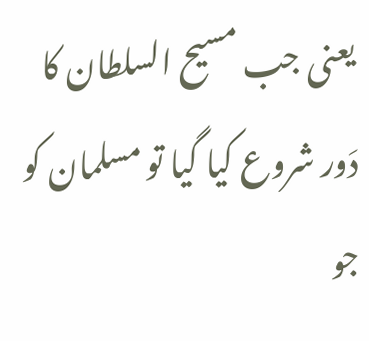یعنی جب مسیح السلطان کا دَور شروع کیا گیا تو مسلمان کو جو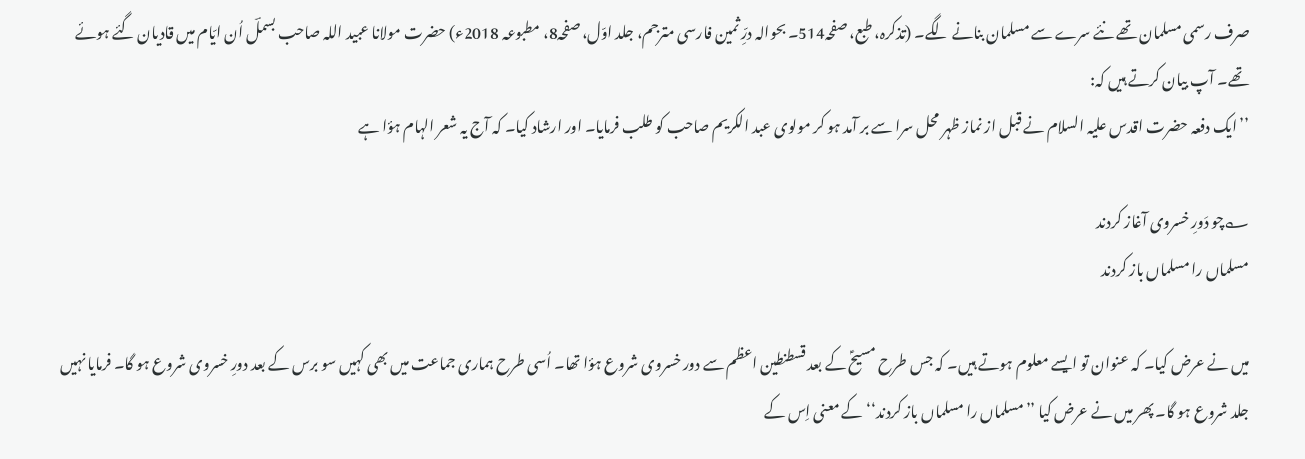صرف رسمی مسلمان تھے نئے سرے سے مسلمان بنانے لگے۔ (تذکرہ، طبع، صفحہ514۔ بحوالہ درِّ ثمین فارسی مترجم، جلد اوّل، صفحہ8، مطبوعہ 2018ء) حضرت مولانا عبید اللہ صاحب بسملؔ اُن ایّام میں قادیان گئے ہوئے تھے۔ آپ بیان کرتے ہیں کہ:
’’ایک دفعہ حضرت اقدس علیہ السلام نے قبل از نماز ظہر محل سرا سے بر آمد ہو کر مولوی عبد الکریم صاحب کو طلب فرمایا۔ اور ارشاد کیا۔ کہ آج یہ شعر الہام ہؤا ہے

؎چو دَورِ خسروی آغاز کردند
مسلماں را مسلماں باز کردند

میں نے عرض کیا۔ کہ عنوان تو ایسے معلوم ہوتے ہیں۔ کہ جس طرح مسیحؑ کے بعد قسطنطین اعظم سے دور خسروی شروع ہؤا تھا۔ اُسی طرح ہماری جماعت میں بھی کہیں سو برس کے بعد دورِ خسروی شروع ہو گا۔ فرمایا نہیں جلد شروع ہو گا۔ پھر میں نے عرض کیا ’’مسلماں را مسلماں باز کردند‘‘ کے معنی اِس کے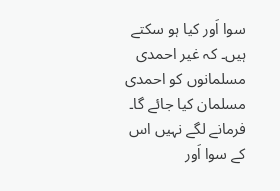سوا اَور کیا ہو سکتے ہیں۔ کہ غیر احمدی مسلمانوں کو احمدی مسلمان کیا جائے گا۔ فرمانے لگے نہیں اس کے سوا اَور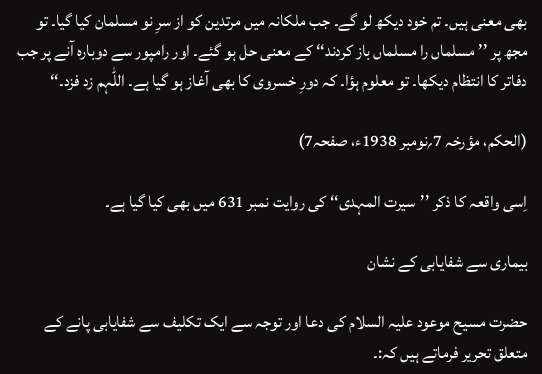بھی معنی ہیں۔ تم خود دیکھ لو گے۔ جب ملکانہ میں مرتدین کو از سرِ نو مسلمان کیا گیا۔ تو مجھ پر ’’مسلماں را مسلماں باز کردند‘‘ کے معنی حل ہو گئے۔ اور رامپور سے دوبارہ آنے پر جب دفاتر کا انتظام دیکھا۔ تو معلوم ہؤا۔ کہ دورِ خسروی کا بھی آغاز ہو گیا ہے۔ اللّٰہم زد فزد۔‘‘

(الحکم، مؤرخہ 7؍نومبر 1938ء، صفحہ7)

اِسی واقعہ کا ذکر ’’سیرت المہدی‘‘ کی روایت نمبر 631 میں بھی کیا گیا ہے۔

بیماری سے شفایابی کے نشان

حضرت مسیح موعود علیہ السلام کی دعا اور توجہ سے ایک تکلیف سے شفایابی پانے کے متعلق تحریر فرماتے ہیں کہ:۔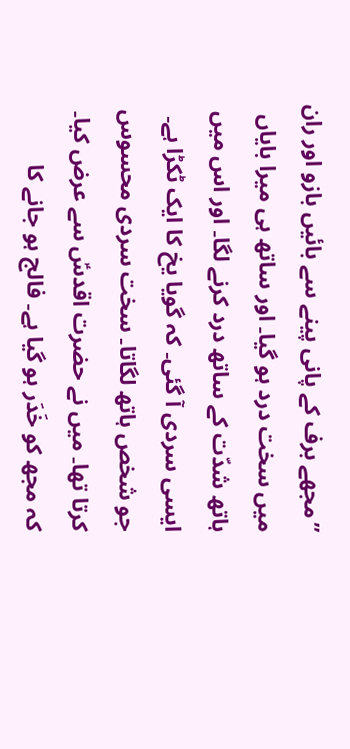’’مجھے برف کے پانی پینے سے بائیں بازو اور ران میں سخت درد ہو گیا۔ اور ساتھ ہی میرا بایاں ہاتھ شدّت کے ساتھ درد کرنے لگا۔ اور اس میں ایسی سردی آ گئی۔ کہ گویا یخ کا ایک ٹکڑا ہے۔ جو شخص ہاتھ لگاتا۔ سخت سردی محسوس کرتا تھا۔ میں نے حضرت اقدسؑ سے عرض کیا۔ کہ مجھ کو خَدَر ہو گیا ہے۔ فالج ہو جانے کا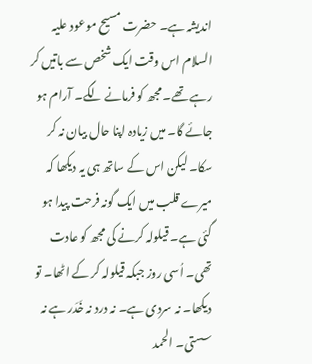اندیشہ ہے۔ حضرت مسیح موعود علیہ السلام اس وقت ایک شخص سے باتیں کر رہے تھے۔ مجھ کو فرمانے لگے۔ آرام ہو جائے گا۔ میں زیادہ اپنا حال بیان نہ کر سکا۔ لیکن اس کے ساتھ ہی یہ دیکھا کہ میرے قلب میں ایک گونہ فرحت پیدا ہو گئی ہے۔ قیلولہ کرنے کی مجھ کو عادت تھی۔ اُسی روز جبکہ قیلولہ کر کے اٹھا۔ تو دیکھا۔ نہ سردی ہے۔ نہ درد نہ خَدَر ہے نہ سستی۔ الحمد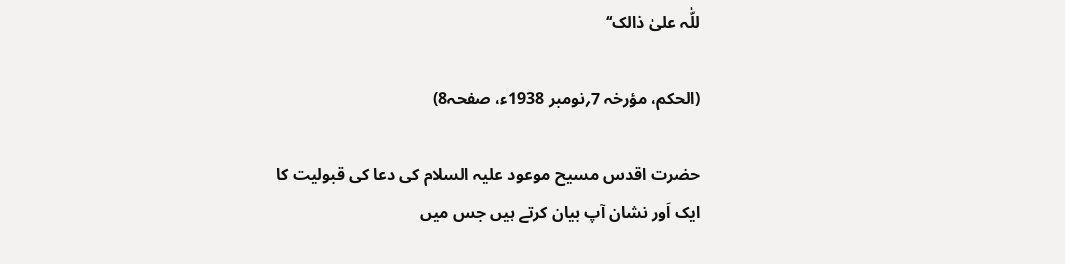للّٰہ علیٰ ذالک‘‘

(الحکم، مؤرخہ 7؍نومبر 1938ء، صفحہ8)

حضرت اقدس مسیح موعود علیہ السلام کی دعا کی قبولیت کا ایک اَور نشان آپ بیان کرتے ہیں جس میں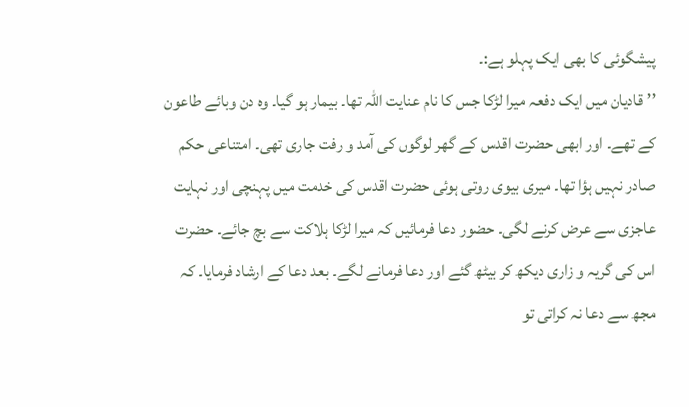پیشگوئی کا بھی ایک پہلو ہے:۔
’’قادیان میں ایک دفعہ میرا لڑکا جس کا نام عنایت اللہ تھا۔ بیمار ہو گیا۔ وہ دن وبائے طاعون کے تھے۔ اور ابھی حضرت اقدس کے گھر لوگوں کی آمد و رفت جاری تھی۔ امتناعی حکم صادر نہیں ہؤا تھا۔ میری بیوی روتی ہوئی حضرت اقدس کی خدمت میں پہنچی اور نہایت عاجزی سے عرض کرنے لگی۔ حضور دعا فرمائیں کہ میرا لڑکا ہلاکت سے بچ جائے۔ حضرت اس کی گریہ و زاری دیکھ کر بیٹھ گئے اور دعا فرمانے لگے۔ بعد دعا کے ارشاد فرمایا۔ کہ مجھ سے دعا نہ کراتی تو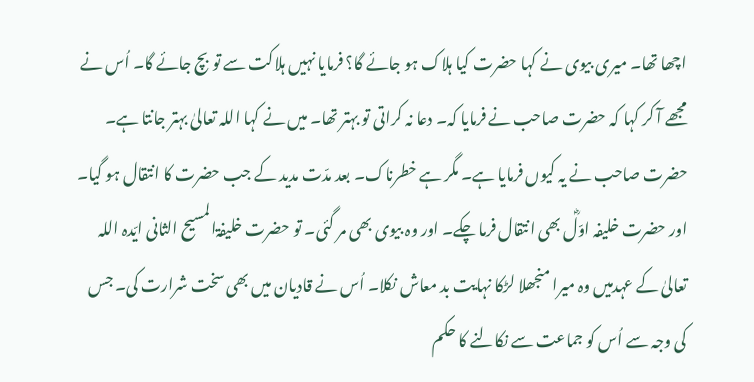اچھا تھا۔ میری بیوی نے کہا حضرت کیا ہلاک ہو جائے گا؟ فرمایا نہیں ہلاکت سے تو بچ جائے گا۔ اُس نے مجھے آ کر کہا کہ حضرت صاحب نے فرمایا کہ۔ دعا نہ کراتی تو بہتر تھا۔ میں نے کہا اللہ تعالیٰ بہتر جانتا ہے۔ حضرت صاحب نے یہ کیوں فرمایا ہے۔ مگر ہے خطرناک۔ بعد مدّت مدید کے جب حضرت کا انتقال ہو گیا۔ اور حضرت خلیفہ اوّلؓ بھی انتقال فرما چکے۔ اور وہ بیوی بھی مر گئی۔ تو حضرت خلیفۃالمسیح الثانی ایّدہ اللہ تعالیٰ کے عہدمیں وہ میرا منجھلا لڑکا نہایت بد معاش نکلا۔ اُس نے قادیان میں بھی سخت شرارت کی۔ جس کی وجہ سے اُس کو جماعت سے نکالنے کا حکم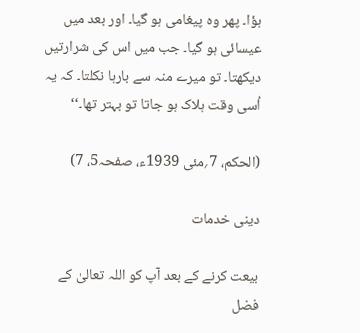ہؤا۔ پھر وہ پیغامی ہو گیا۔ اور بعد میں عیسائی ہو گیا۔ جب میں اس کی شرارتیں دیکھتا۔ تو میرے منہ سے بارہا نکلتا۔ کہ یہ اُسی وقت ہلاک ہو جاتا تو بہتر تھا۔‘‘

(الحکم، 7؍مئی 1939ء، صفحہ5، 7)

دینی خدمات

بیعت کرنے کے بعد آپ کو اللہ تعالیٰ کے فضل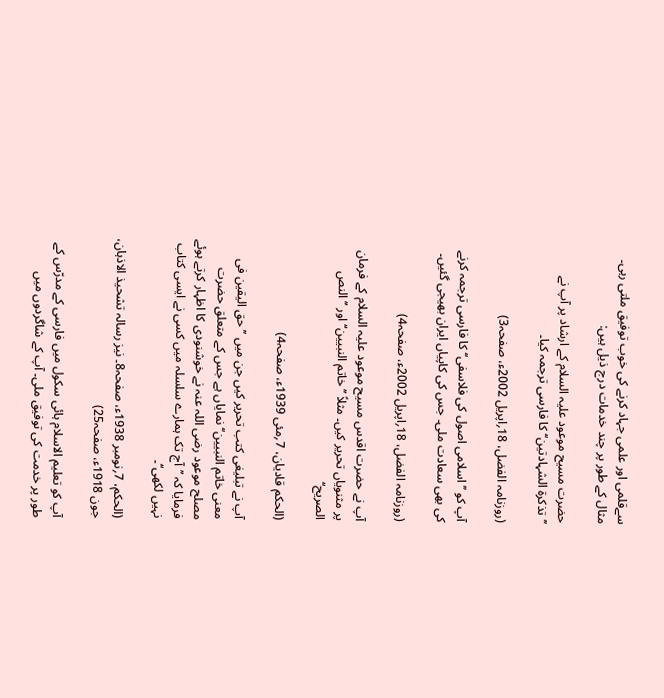سےقلمی اور علمی جہاد کرنے کی خوب توفیق ملتی رہی۔ مثال کے طور پر چند خدمات درج ذیل ہیں:

حضرت مسیح موعود علیہ السلام کے ارشاد پر آپ نے ’’تذکرة الشہادتین‘‘ کا فارسی ترجمہ کیا۔

(روزنامہ الفضل، 18؍اپریل 2002ء، صفحہ3)

آپ کو ’’اسلامی اصول کی فلاسفی‘‘ کا فارسی ترجمہ کرنے کی بھی سعادت ملی۔ جس کی کاپیاں ایران بھیجی گئیں۔

(روزنامہ الفضل، 18؍اپریل 2002ء، صفحہ4)

آپ نے حضرت اقدس مسیح موعود علیہ السلام کے فرمان پر مثنویاں تحریر کیں۔ مثلاً ’’خاتم النبیین‘‘ اور ’’النص الصریح‘‘

(الحکم قادیان، 7؍مئی 1939ء، صفحہ4)

آپ نے تبلیغی کتب تحریر کیں جن میں ’’حق الیقین فی معنی خاتم النبیین‘‘ نمایاں ہے جس کے متعلق حضرت مصلح موعود رضی اللہ عنہ نے خوشنودی کا اظہار کرتے ہوئے فرمایا کہ ’’آج تک ہمارے سلسلہ میں کسی نے ایسی کتاب نہیں لکھی‘‘۔

(الحکم، 7؍نومبر 1938ء، صفحہ8۔ نیز رسالہ تشحیذ الاذہان، جون 1918ء، صفحہ25)

آپ کو تعلیم الاسلام ہائی سکول میں فارسی کے مدرّس کے طور پر خدمت کی توفیق ملی۔ آپ کے شاگردوں میں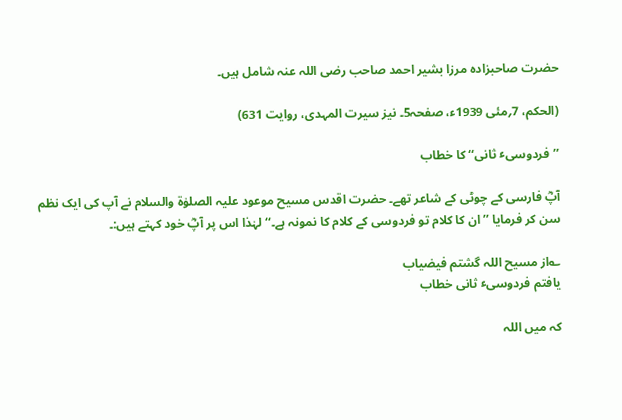حضرت صاحبزادہ مرزا بشیر احمد صاحب رضی اللہ عنہ شامل ہیں۔

(الحکم، 7؍مئی 1939ء، صفحہ5۔ نیز سیرت المہدی، روایت 631)

’’فردوسیٴ ثانی‘‘ کا خطاب

آپؓ فارسی کے چوٹی کے شاعر تھے۔ حضرت اقدس مسیح موعود علیہ الصلوٰة والسلام نے آپ کی ایک نظم سن کر فرمایا ’’ان کا کلام تو فردوسی کے کلام کا نمونہ ہے۔‘‘ لہٰذا اس پر آپؓ خود کہتے ہیں:۔

؎از مسیح اللہ گشتم فیضیاب
یافتم فردوسیٴ ثانی خطاب

کہ میں اللہ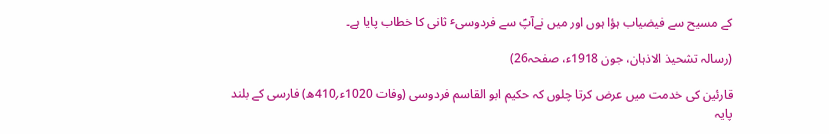کے مسیح سے فیضیاب ہؤا ہوں اور میں نےآپؑ سے فردوسیٴ ثانی کا خطاب پایا ہے۔

(رسالہ تشحیذ الاذہان، جون 1918ء، صفحہ26)

قارئین کی خدمت میں عرض کرتا چلوں کہ حکیم ابو القاسم فردوسی (وفات 1020ء؍410ھ) فارسی کے بلند پایہ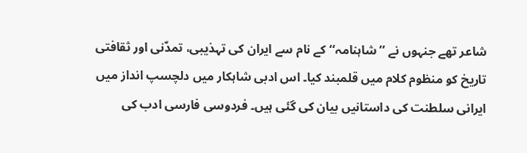شاعر تھے جنہوں نے ’’شاہنامہ‘‘ کے نام سے ایران کی تہذیبی، تمدّنی اور ثقافتی تاریخ کو منظوم کلام میں قلمبند کیا۔ اس ادبی شاہکار میں دلچسپ انداز میں ایرانی سلطنت کی داستانیں بیان کی گئی ہیں۔ فردوسی فارسی ادب کی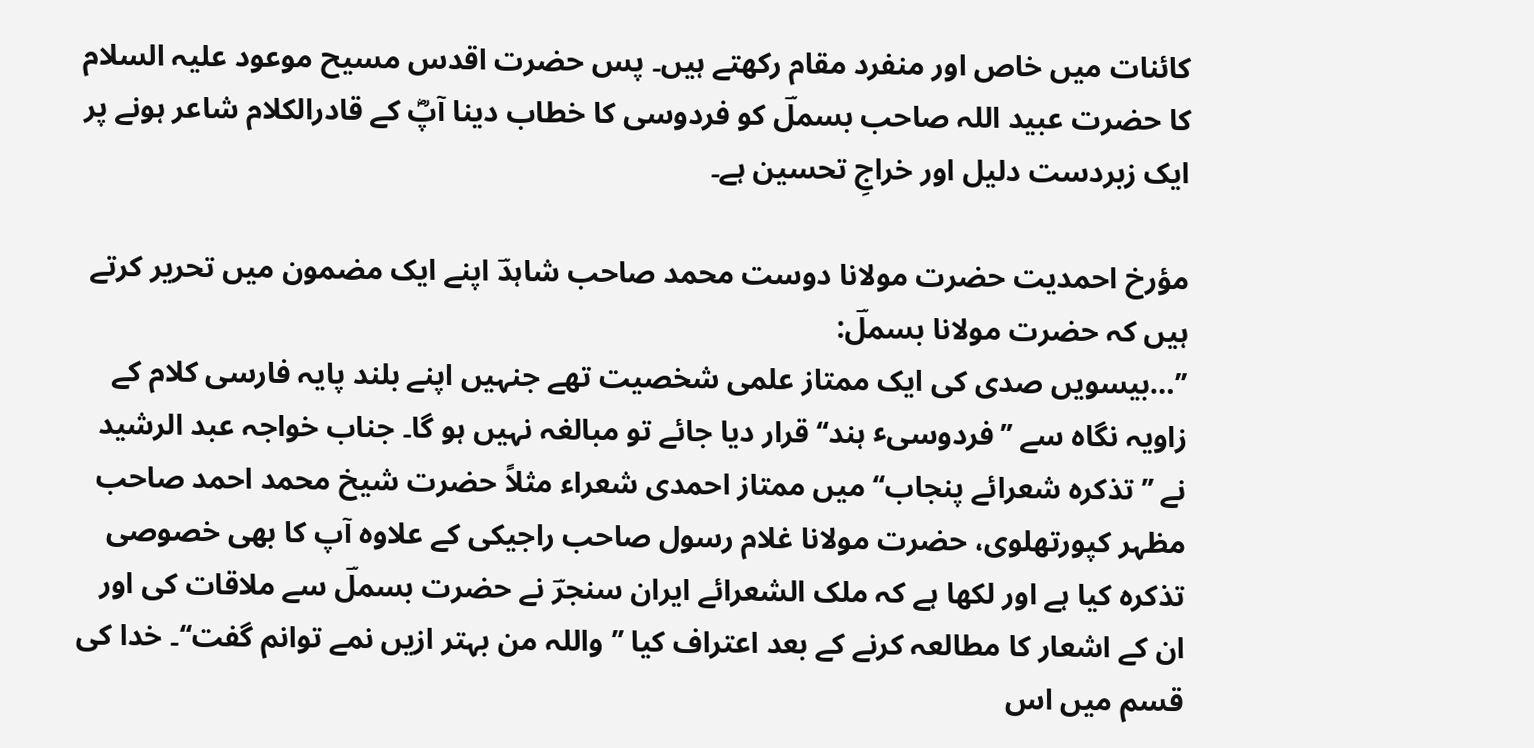کائنات میں خاص اور منفرد مقام رکھتے ہیں۔ پس حضرت اقدس مسیح موعود علیہ السلام کا حضرت عبید اللہ صاحب بسملؔ کو فردوسی کا خطاب دینا آپؓ کے قادرالکلام شاعر ہونے پر ایک زبردست دلیل اور خراجِ تحسین ہے۔

مؤرخ احمدیت حضرت مولانا دوست محمد صاحب شاہدؔ اپنے ایک مضمون میں تحریر کرتے ہیں کہ حضرت مولانا بسملؔ:
’’…بیسویں صدی کی ایک ممتاز علمی شخصیت تھے جنہیں اپنے بلند پایہ فارسی کلام کے زاویہ نگاہ سے ’’فردوسیٴ ہند‘‘ قرار دیا جائے تو مبالغہ نہیں ہو گا۔ جناب خواجہ عبد الرشید نے ’’تذکرہ شعرائے پنجاب‘‘ میں ممتاز احمدی شعراء مثلاً حضرت شیخ محمد احمد صاحب مظہر کپورتھلوی، حضرت مولانا غلام رسول صاحب راجیکی کے علاوہ آپ کا بھی خصوصی تذکرہ کیا ہے اور لکھا ہے کہ ملک الشعرائے ایران سنجرؔ نے حضرت بسملؔ سے ملاقات کی اور ان کے اشعار کا مطالعہ کرنے کے بعد اعتراف کیا ’’واللہ من بہتر ازیں نمے توانم گفت‘‘۔ خدا کی قسم میں اس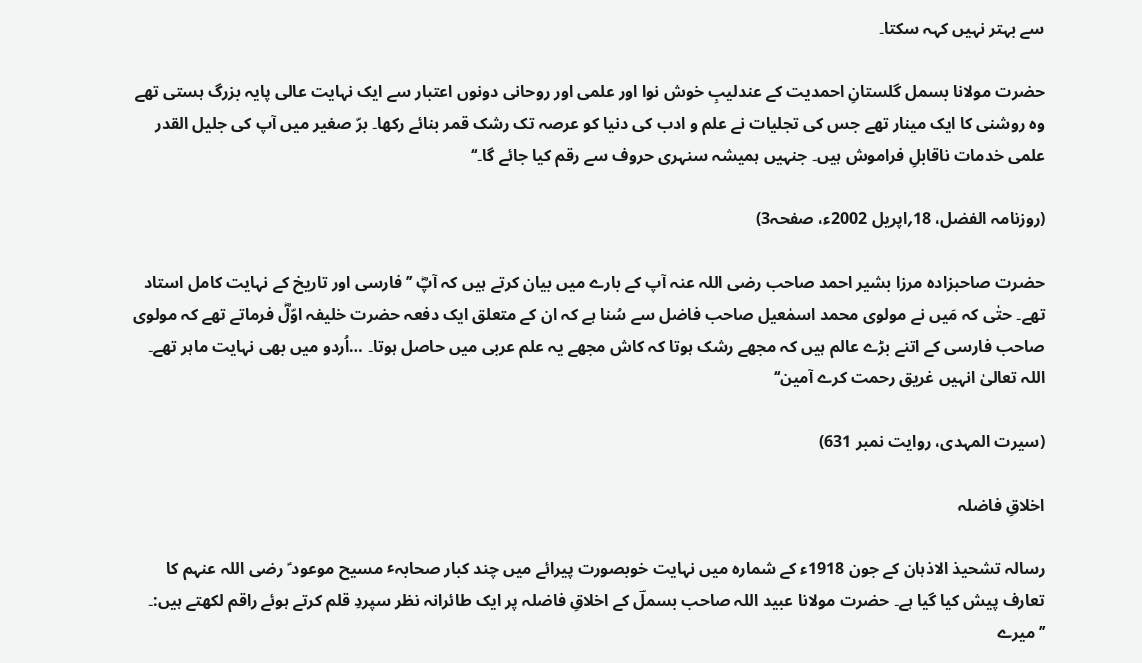سے بہتر نہیں کہہ سکتا۔

حضرت مولانا بسمل گلستانِ احمدیت کے عندلیبِ خوش نوا اور علمی اور روحانی دونوں اعتبار سے ایک نہایت عالی پایہ بزرگ ہستی تھے وہ روشنی کا ایک مینار تھے جس کی تجلیات نے علم و ادب کی دنیا کو عرصہ تک رشک قمر بنائے رکھا۔ برّ صغیر میں آپ کی جلیل القدر علمی خدمات ناقابلِ فراموش ہیں۔ جنہیں ہمیشہ سنہری حروف سے رقم کیا جائے گا۔‘‘

(روزنامہ الفضل، 18؍اپریل 2002ء، صفحہ3)

حضرت صاحبزادہ مرزا بشیر احمد صاحب رضی اللہ عنہ آپ کے بارے میں بیان کرتے ہیں کہ آپؓ ’’فارسی اور تاریخ کے نہایت کامل استاد تھے۔ حتٰی کہ مَیں نے مولوی محمد اسمٰعیل صاحب فاضل سے سُنا ہے کہ ان کے متعلق ایک دفعہ حضرت خلیفہ اوّلؓ فرماتے تھے کہ مولوی صاحب فارسی کے اتنے بڑے عالم ہیں کہ مجھے رشک ہوتا کہ کاش مجھے یہ علم عربی میں حاصل ہوتا۔ …اُردو میں بھی نہایت ماہر تھے۔ اللہ تعالیٰ انہیں غریق رحمت کرے آمین‘‘

(سیرت المہدی، روایت نمبر 631)

اخلاقِ فاضلہ

رسالہ تشحیذ الاذہان کے جون 1918ء کے شمارہ میں نہایت خوبصورت پیرائے میں چند کبار صحابہٴ مسیح موعود ؑ رضی اللہ عنہم کا تعارف پیش کیا گیا ہے۔ حضرت مولانا عبید اللہ صاحب بسملؔ کے اخلاقِ فاضلہ پر ایک طائرانہ نظر سپردِ قلم کرتے ہوئے راقم لکھتے ہیں:۔
’’میرے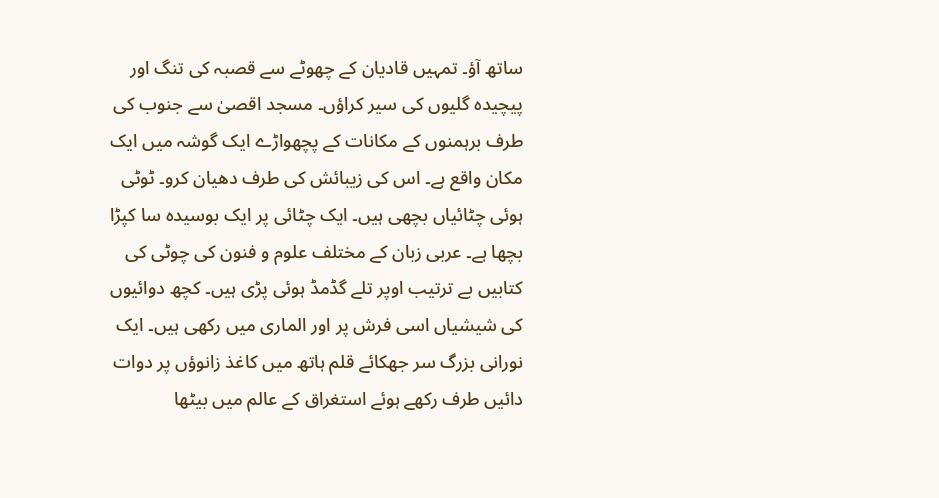ساتھ آؤ۔ تمہیں قادیان کے چھوٹے سے قصبہ کی تنگ اور پیچیدہ گلیوں کی سیر کراؤں۔ مسجد اقصیٰ سے جنوب کی طرف برہمنوں کے مکانات کے پچھواڑے ایک گوشہ میں ایک مکان واقع ہے۔ اس کی زیبائش کی طرف دھیان کرو۔ ٹوٹی ہوئی چٹائیاں بچھی ہیں۔ ایک چٹائی پر ایک بوسیدہ سا کپڑا بچھا ہے۔ عربی زبان کے مختلف علوم و فنون کی چوٹی کی کتابیں بے ترتیب اوپر تلے گڈمڈ ہوئی پڑی ہیں۔ کچھ دوائیوں کی شیشیاں اسی فرش پر اور الماری میں رکھی ہیں۔ ایک نورانی بزرگ سر جھکائے قلم ہاتھ میں کاغذ زانوؤں پر دوات دائیں طرف رکھے ہوئے استغراق کے عالم میں بیٹھا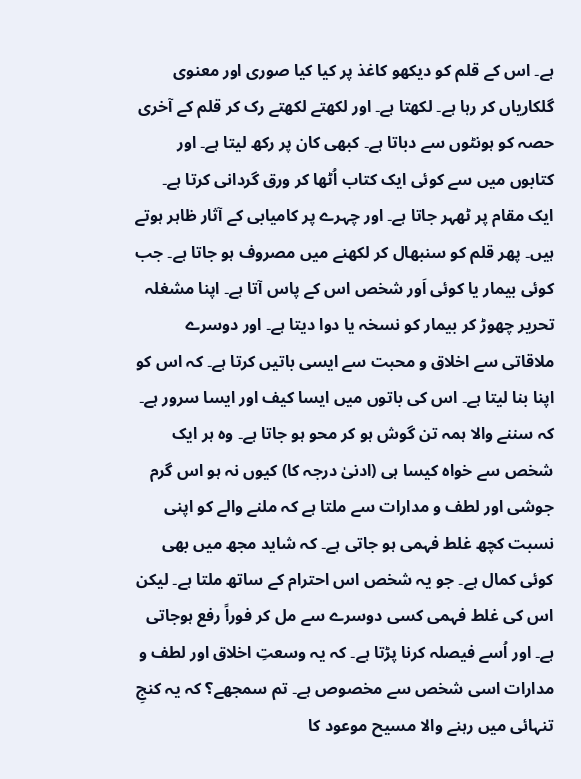ہے۔ اس کے قلم کو دیکھو کاغذ پر کیا کیا صوری اور معنوی گلکاریاں کر رہا ہے۔ لکھتا ہے۔ اور لکھتے لکھتے رک کر قلم کے آخری حصہ کو ہونٹوں سے دباتا ہے۔ کبھی کان پر رکھ لیتا ہے۔ اور کتابوں میں سے کوئی ایک کتاب اُٹھا کر ورق گردانی کرتا ہے۔ ایک مقام پر ٹھہر جاتا ہے۔ اور چہرے پر کامیابی کے آثار ظاہر ہوتے ہیں۔ پھر قلم کو سنبھال کر لکھنے میں مصروف ہو جاتا ہے۔ جب کوئی بیمار یا کوئی اَور شخص اس کے پاس آتا ہے۔ اپنا مشغلہ تحریر چھوڑ کر بیمار کو نسخہ یا دوا دیتا ہے۔ اور دوسرے ملاقاتی سے اخلاق و محبت سے ایسی باتیں کرتا ہے۔ کہ اس کو اپنا بنا لیتا ہے۔ اس کی باتوں میں ایسا کیف اور ایسا سرور ہے۔ کہ سننے والا ہمہ تن گوش ہو کر محو ہو جاتا ہے۔ وہ ہر ایک شخص سے خواہ کیسا ہی (ادنیٰ درجہ کا) کیوں نہ ہو اس گرم جوشی اور لطف و مدارات سے ملتا ہے کہ ملنے والے کو اپنی نسبت کچھ غلط فہمی ہو جاتی ہے۔ کہ شاید مجھ میں بھی کوئی کمال ہے۔ جو یہ شخص اس احترام کے ساتھ ملتا ہے۔ لیکن اس کی غلط فہمی کسی دوسرے سے مل کر فوراً رفع ہوجاتی ہے۔ اور اُسے فیصلہ کرنا پڑتا ہے۔ کہ یہ وسعتِ اخلاق اور لطف و مدارات اسی شخص سے مخصوص ہے۔ تم سمجھے؟ کہ یہ کنجِ تنہائی میں رہنے والا مسیح موعود کا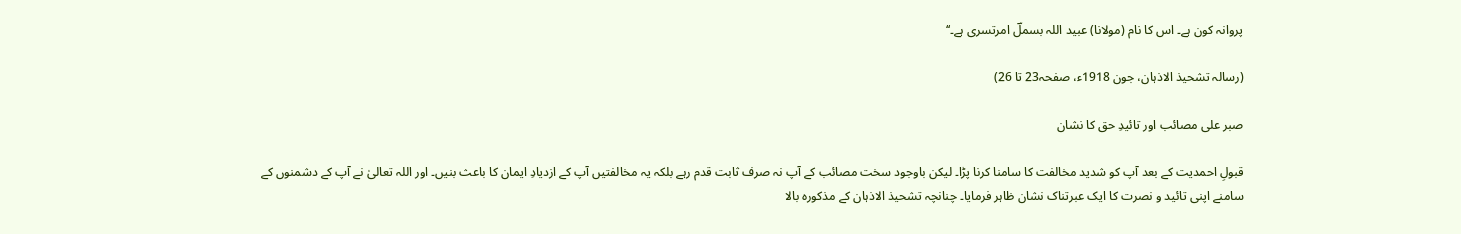پروانہ کون ہے۔ اس کا نام (مولانا) عبید اللہ بسملؔ امرتسری ہے۔‘‘

(رسالہ تشحیذ الاذہان، جون 1918ء، صفحہ23 تا 26)

صبر علی مصائب اور تائیدِ حق کا نشان

قبولِ احمدیت کے بعد آپ کو شدید مخالفت کا سامنا کرنا پڑا۔ لیکن باوجود سخت مصائب کے آپ نہ صرف ثابت قدم رہے بلکہ یہ مخالفتیں آپ کے ازدیادِ ایمان کا باعث بنیں۔ اور اللہ تعالیٰ نے آپ کے دشمنوں کے سامنے اپنی تائید و نصرت کا ایک عبرتناک نشان ظاہر فرمایا۔ چنانچہ تشحیذ الاذہان کے مذکورہ بالا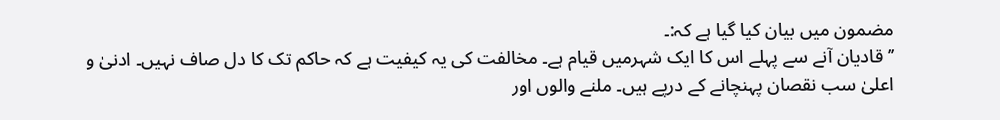مضمون میں بیان کیا گیا ہے کہ:۔
’’قادیان آنے سے پہلے اس کا ایک شہرمیں قیام ہے۔ مخالفت کی یہ کیفیت ہے کہ حاکم تک کا دل صاف نہیں۔ ادنیٰ و اعلیٰ سب نقصان پہنچانے کے درپے ہیں۔ ملنے والوں اور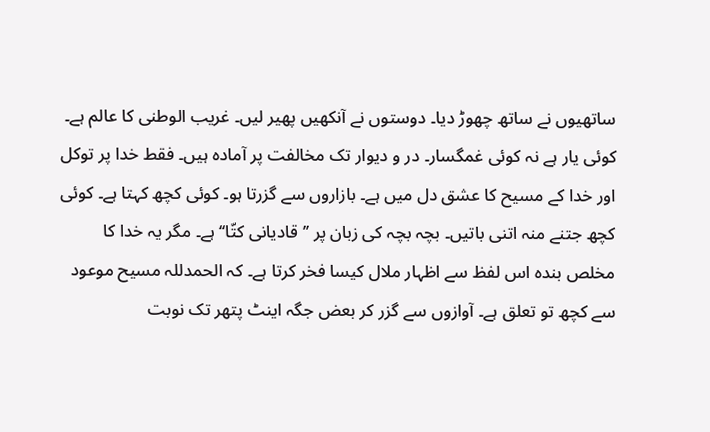ساتھیوں نے ساتھ چھوڑ دیا۔ دوستوں نے آنکھیں پھیر لیں۔ غریب الوطنی کا عالم ہے۔ کوئی یار ہے نہ کوئی غمگسار۔ در و دیوار تک مخالفت پر آمادہ ہیں۔ فقط خدا پر توکل اور خدا کے مسیح کا عشق دل میں ہے۔ بازاروں سے گزرتا ہو۔ کوئی کچھ کہتا ہے۔ کوئی کچھ جتنے منہ اتنی باتیں۔ بچہ بچہ کی زبان پر ’’قادیانی کتّا‘‘ ہے۔ مگر یہ خدا کا مخلص بندہ اس لفظ سے اظہار ملال کیسا فخر کرتا ہے۔ کہ الحمدللہ مسیح موعود سے کچھ تو تعلق ہے۔ آوازوں سے گزر کر بعض جگہ اینٹ پتھر تک نوبت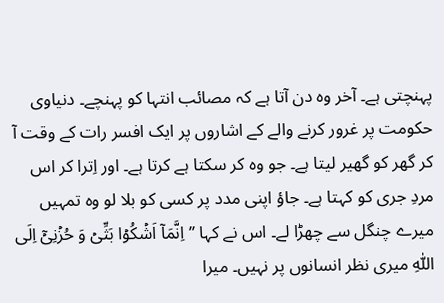پہنچتی ہے۔ آخر وہ دن آتا ہے کہ مصائب انتہا کو پہنچے۔ دنیاوی حکومت پر غرور کرنے والے کے اشاروں پر ایک افسر رات کے وقت آ کر گھر کو گھیر لیتا ہے۔ جو وہ کر سکتا ہے کرتا ہے۔ اور اِترا کر اس مردِ جری کو کہتا ہے۔ جاؤ اپنی مدد پر کسی کو بلا لو وہ تمہیں میرے چنگل سے چھڑا لے۔ اس نے کہا ’’اِنَّمَاۤ اَشۡکُوۡا بَثِّیۡ وَ حُزۡنِیۡۤ اِلَی اللّٰہِ میری نظر انسانوں پر نہیں۔ میرا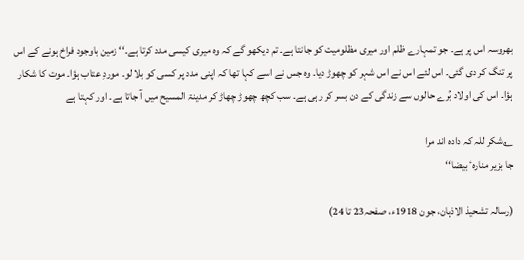بھروسہ اس پر ہے۔ جو تمہارے ظلم اور میری مظلومیت کو جانتا ہے۔ تم دیکھو گے کہ وہ میری کیسی مدد کرتا ہے۔‘‘ زمین باوجود فراخ ہونے کے اس پر تنگ کر دی گئی۔ اس لئے اس نے اس شہر کو چھوڑ دیا۔ وہ جس نے اسے کہا تھا کہ اپنی مدد پر کسی کو بلا لو۔ موردِ عتاب ہؤا۔ موت کا شکار ہؤا۔ اس کی اولاد بُرے حالوں سے زندگی کے دن بسر کر رہی ہے۔ سب کچھ چھوڑ چھاڑ کر مدینۃ المسیح میں آ جاتا ہے۔ اور کہتا ہے

؎شکر للہ کہ دادہ اند مرا
جا بزیر منارہٴ بیضا‘‘

(رسالہ تشحیذ الاذہان، جون 1918ء، صفحہ23 تا 24)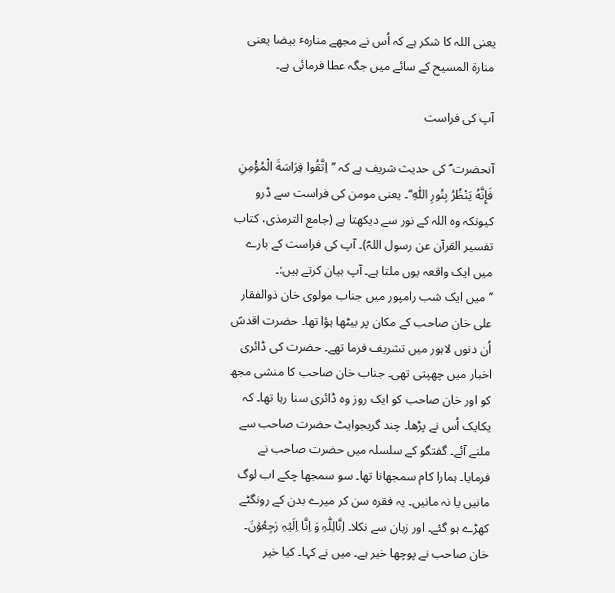یعنی اللہ کا شکر ہے کہ اُس نے مجھے منارہٴ بیضا یعنی منارة المسیح کے سائے میں جگہ عطا فرمائی ہے۔

آپ کی فراست

آنحضرت ؐ کی حدیث شریف ہے کہ ’’اِتَّقُوا فِرَاسَةَ الْمُؤْمِنِ فَإِنَّهُ يَنْظُرُ بِنُورِ اللّٰہِ‘‘۔ یعنی مومن کی فراست سے ڈرو کیونکہ وہ اللہ کے نور سے دیکھتا ہے (جامع الترمذی، کتاب تفسیر القرآن عن رسول اللہؐ)۔ آپ کی فراست کے بارے میں ایک واقعہ یوں ملتا ہے۔ آپ بیان کرتے ہیں:۔
’’میں ایک شب رامپور میں جناب مولوی خان ذوالفقار علی خان صاحب کے مکان پر بیٹھا ہؤا تھا۔ حضرت اقدسؑ اُن دنوں لاہور میں تشریف فرما تھے۔ حضرت کی ڈائری اخبار میں چھپتی تھی۔ جناب خان صاحب کا منشی مجھ کو اور خان صاحب کو ایک روز وہ ڈائری سنا رہا تھا۔ کہ یکایک اُس نے پڑھا۔ چند گریجوایٹ حضرت صاحب سے ملنے آئے۔ گفتگو کے سلسلہ میں حضرت صاحب نے فرمایا۔ ہمارا کام سمجھانا تھا۔ سو سمجھا چکے اب لوگ مانیں یا نہ مانیں۔ یہ فقرہ سن کر میرے بدن کے رونگٹے کھڑے ہو گئے۔ اور زبان سے نکلا۔ اِنَّالِلّٰہِ وَ اِنَّا اِلَیۡہِ رٰجِعُوۡنَ۔ خان صاحب نے پوچھا خیر ہے۔ میں نے کہا۔ کیا خیر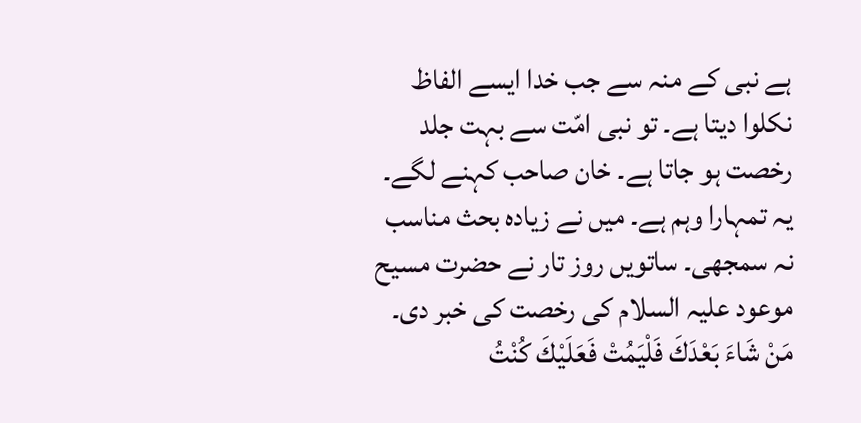ہے نبی کے منہ سے جب خدا ایسے الفاظ نکلوا دیتا ہے۔ تو نبی امّت سے بہت جلد رخصت ہو جاتا ہے۔ خان صاحب کہنے لگے۔ یہ تمہارا وہم ہے۔ میں نے زیادہ بحث مناسب نہ سمجھی۔ ساتویں روز تار نے حضرت مسیح موعود علیہ السلام کی رخصت کی خبر دی۔ مَنْ شَاءَ بَعْدَكَ فَلْيَمُتْ فَعَلَيْكَ كُنْتُ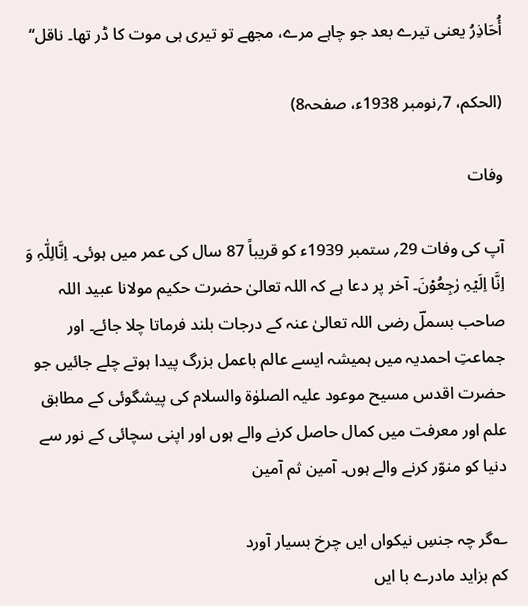أُحَاذِرُ یعنی تیرے بعد جو چاہے مرے، مجھے تو تیری ہی موت کا ڈر تھا۔ ناقل‘‘

(الحکم، 7؍نومبر 1938ء، صفحہ8)

وفات

آپ کی وفات 29؍ ستمبر 1939ء کو قریباً 87 سال کی عمر میں ہوئی۔ اِنَّالِلّٰہِ وَ اِنَّا اِلَیۡہِ رٰجِعُوۡنَ۔ آخر پر دعا ہے کہ اللہ تعالیٰ حضرت حکیم مولانا عبید اللہ صاحب بسملؔ رضی اللہ تعالیٰ عنہ کے درجات بلند فرماتا چلا جائے۔ اور جماعتِ احمدیہ میں ہمیشہ ایسے عالم باعمل بزرگ پیدا ہوتے چلے جائیں جو حضرت اقدس مسیح موعود علیہ الصلوٰة والسلام کی پیشگوئی کے مطابق علم اور معرفت میں کمال حاصل کرنے والے ہوں اور اپنی سچائی کے نور سے دنیا کو منوّر کرنے والے ہوں۔ آمین ثم آمین

؎گر چہ جنسِ نیکواں ایں چرخ بسیار آورد
کم بزاید مادرے با ایں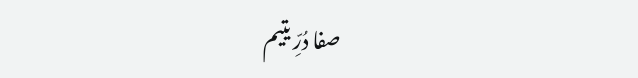صفا دُرِّ یتیم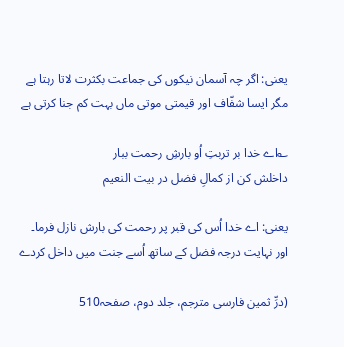یعنی: اگر چہ آسمان نیکوں کی جماعت بکثرت لاتا رہتا ہے مگر ایسا شفّاف اور قیمتی موتی ماں بہت کم جنا کرتی ہے

؎اے خدا بر تربتِ اُو بارشِ رحمت ببار
داخلش کن از کمالِ فضل در بیت النعیم

یعنی: اے خدا اُس کی قبر پر رحمت کی بارش نازل فرما۔ اور نہایت درجہ فضل کے ساتھ اُسے جنت میں داخل کردے

(درِّ ثمین فارسی مترجم، جلد دوم، صفحہ510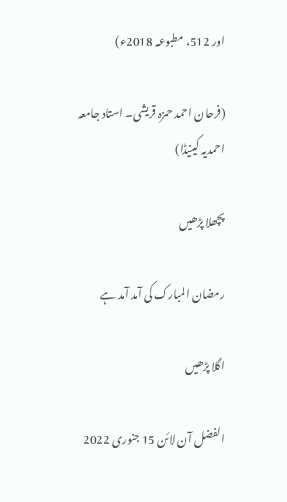اور 512، مطبوعہ 2018ء)

(فرحان احمد حمزہ قریشی۔ استاد جامعہ احمدیہ کینیڈا)

پچھلا پڑھیں

رمضان المبارک کی آمد آمد ہے

اگلا پڑھیں

الفضل آن لائن 15 جنوری 2022